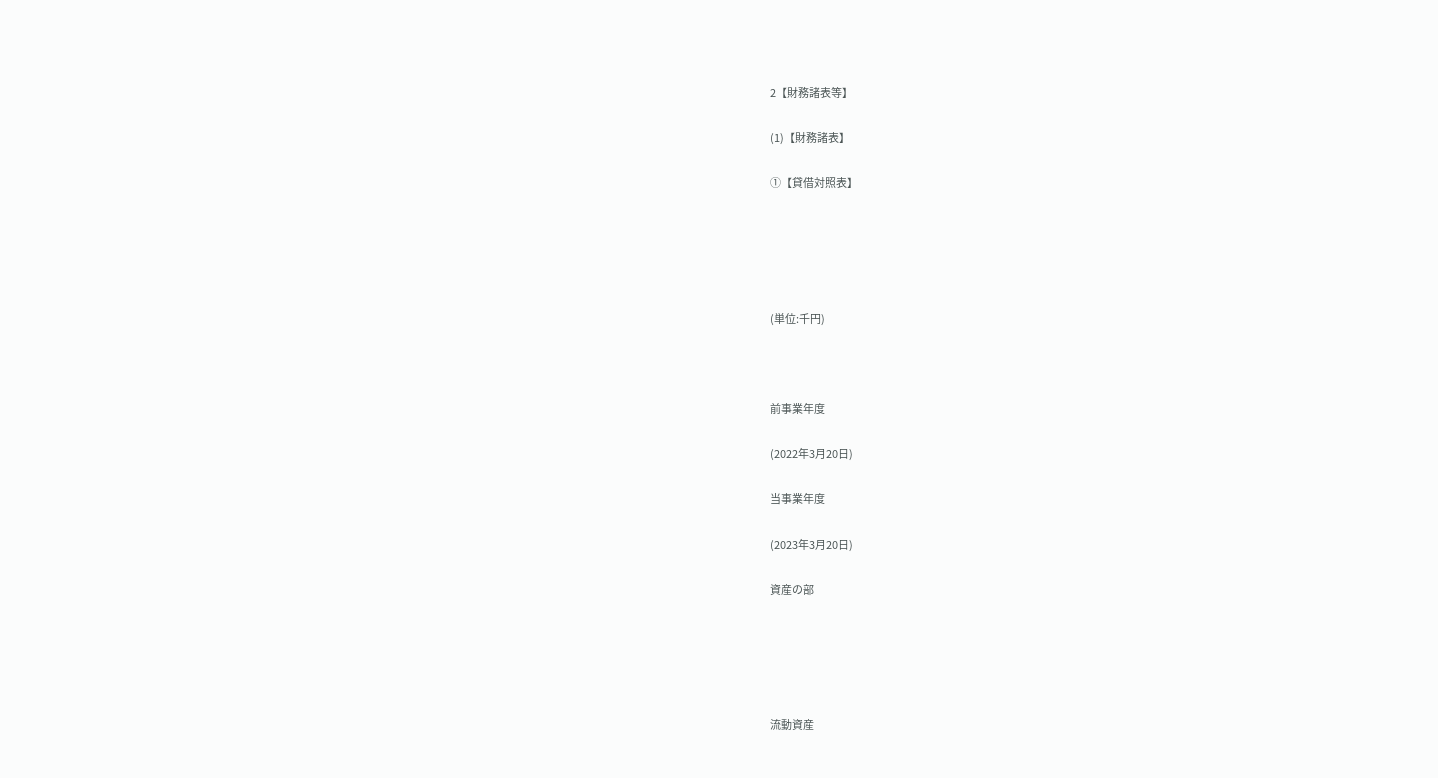2【財務諸表等】

(1)【財務諸表】

①【貸借対照表】





(単位:千円)



前事業年度

(2022年3月20日)

当事業年度

(2023年3月20日)

資産の部





流動資産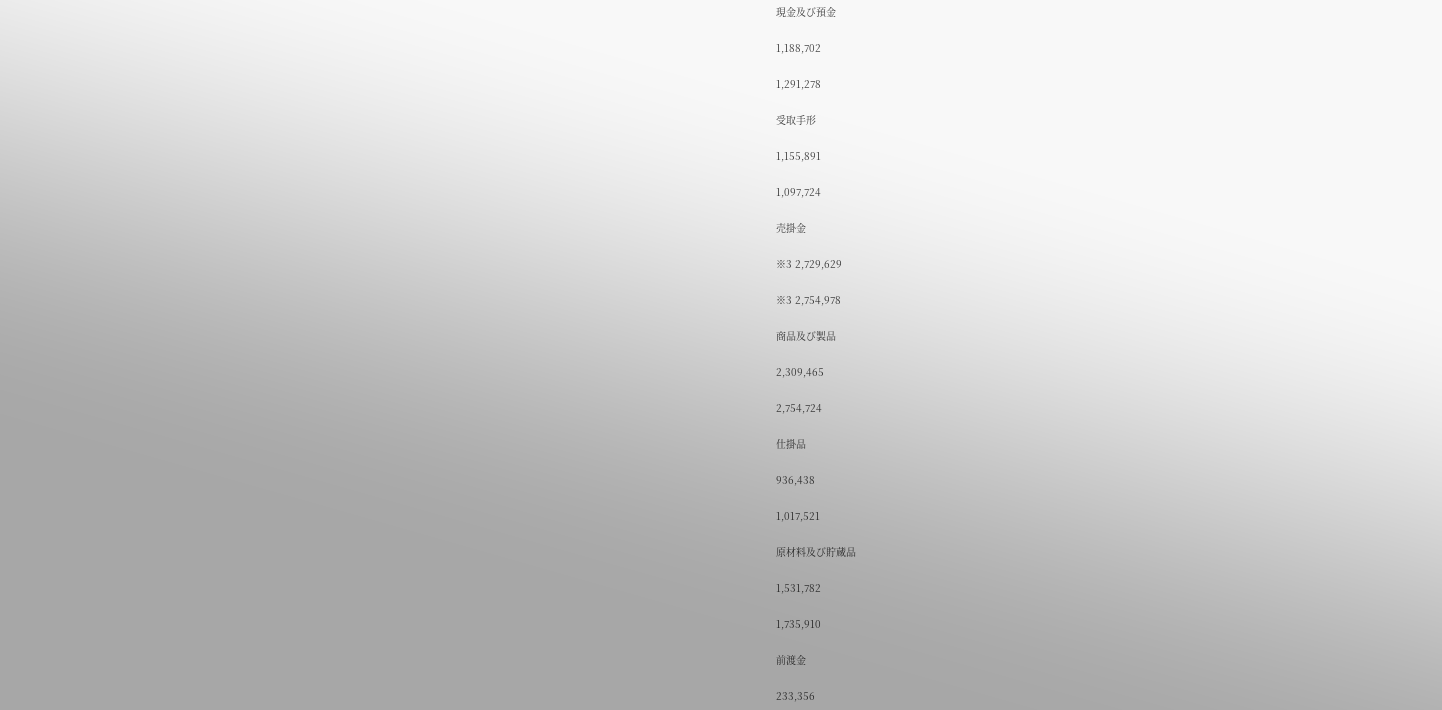現金及び預金

1,188,702

1,291,278

受取手形

1,155,891

1,097,724

売掛金

※3 2,729,629

※3 2,754,978

商品及び製品

2,309,465

2,754,724

仕掛品

936,438

1,017,521

原材料及び貯蔵品

1,531,782

1,735,910

前渡金

233,356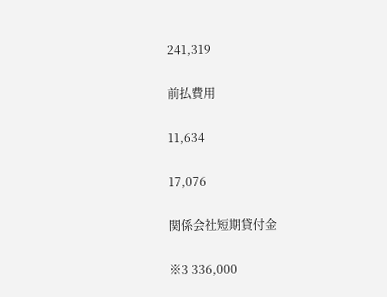241,319

前払費用

11,634

17,076

関係会社短期貸付金

※3 336,000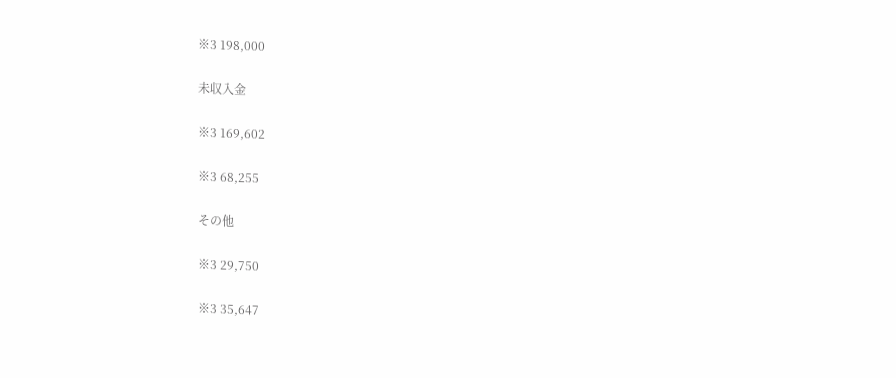※3 198,000

未収入金

※3 169,602

※3 68,255

その他

※3 29,750

※3 35,647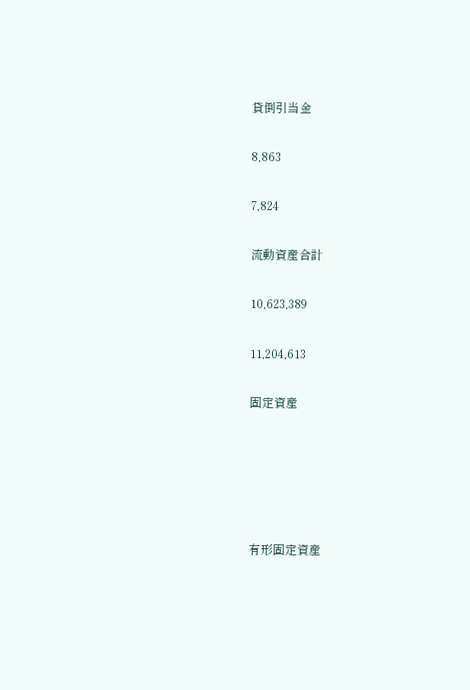貸倒引当金

8,863

7,824

流動資産合計

10,623,389

11,204,613

固定資産





有形固定資産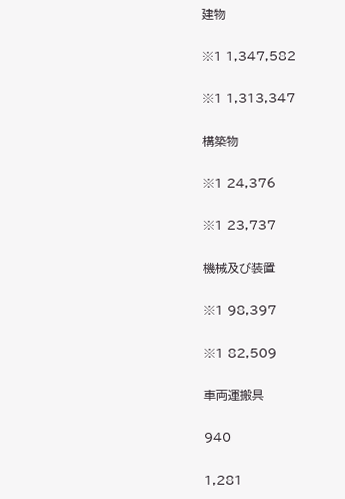建物

※1 1,347,582

※1 1,313,347

構築物

※1 24,376

※1 23,737

機械及び装置

※1 98,397

※1 82,509

車両運搬具

940

1,281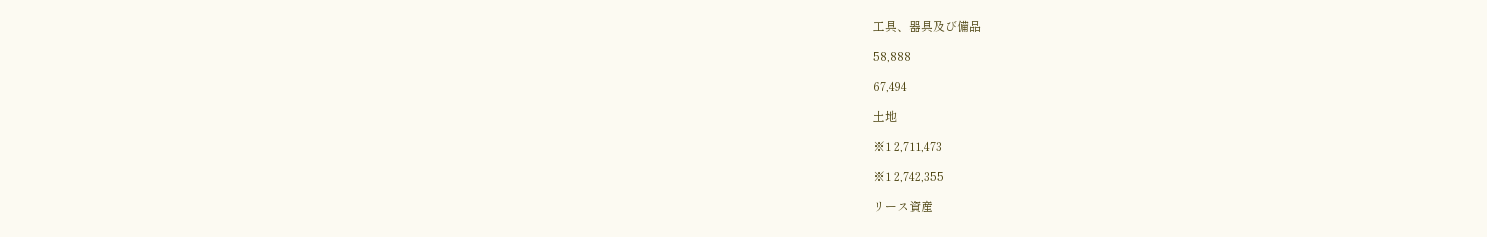工具、器具及び備品

58,888

67,494

土地

※1 2,711,473

※1 2,742,355

リース資産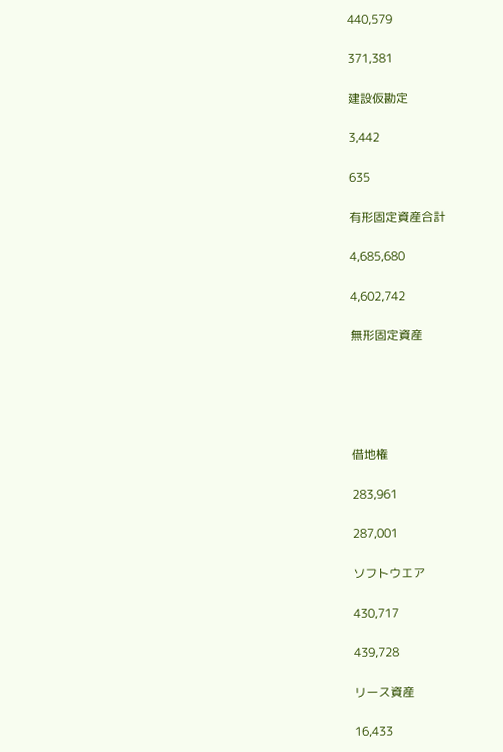440,579

371,381

建設仮勘定

3,442

635

有形固定資産合計

4,685,680

4,602,742

無形固定資産





借地権

283,961

287,001

ソフトウエア

430,717

439,728

リース資産

16,433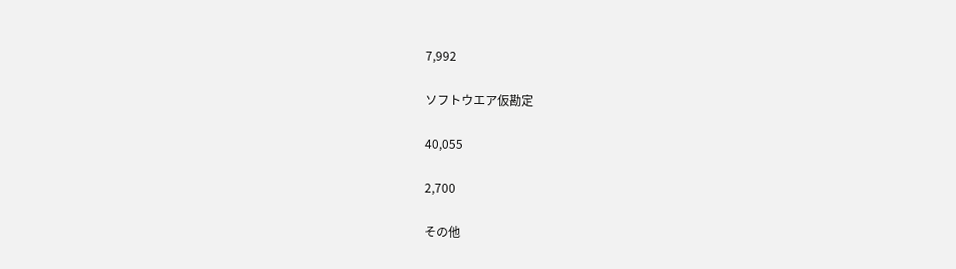7,992

ソフトウエア仮勘定

40,055

2,700

その他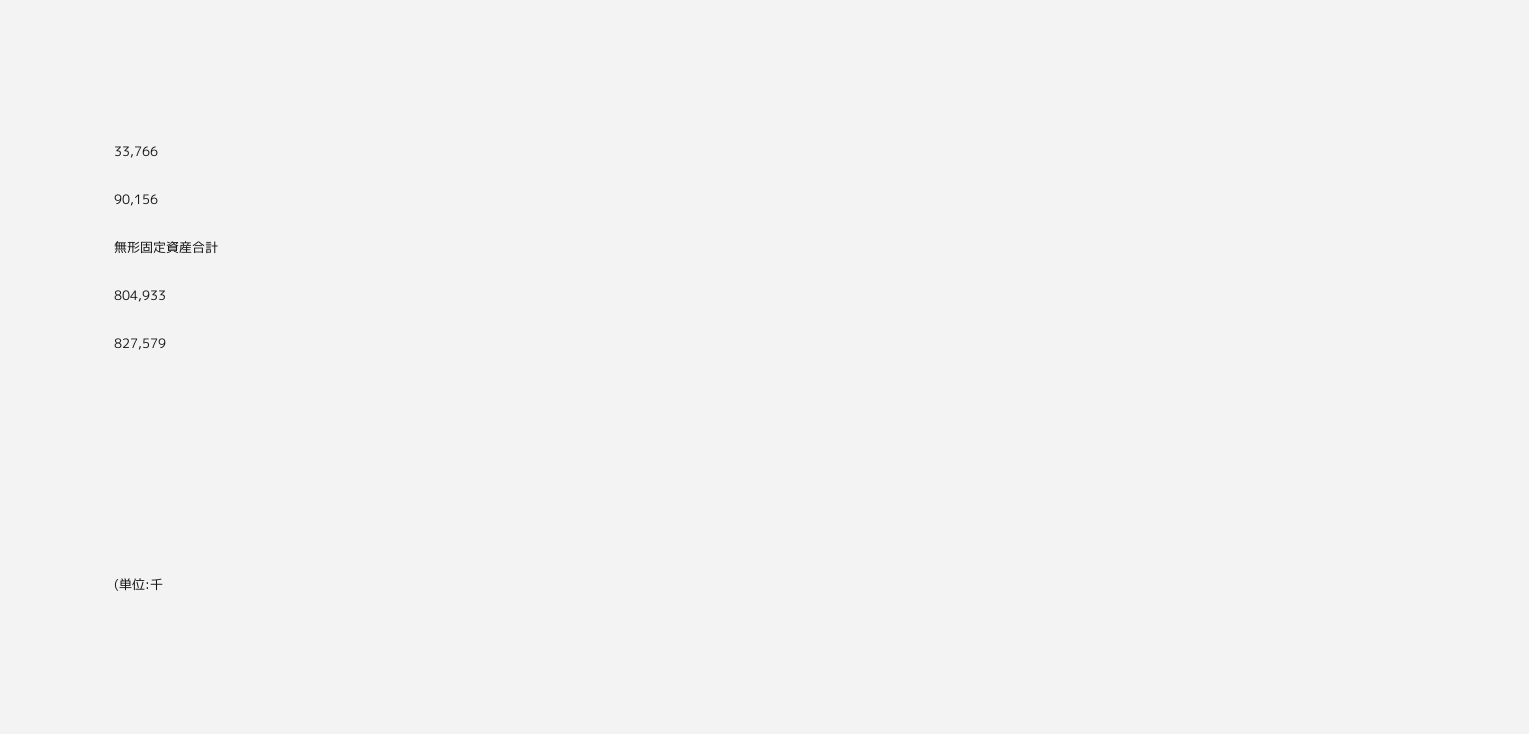33,766

90,156

無形固定資産合計

804,933

827,579









(単位:千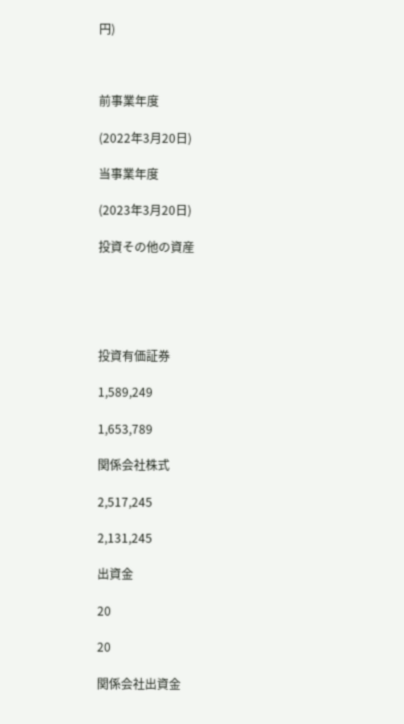円)



前事業年度

(2022年3月20日)

当事業年度

(2023年3月20日)

投資その他の資産





投資有価証券

1,589,249

1,653,789

関係会社株式

2,517,245

2,131,245

出資金

20

20

関係会社出資金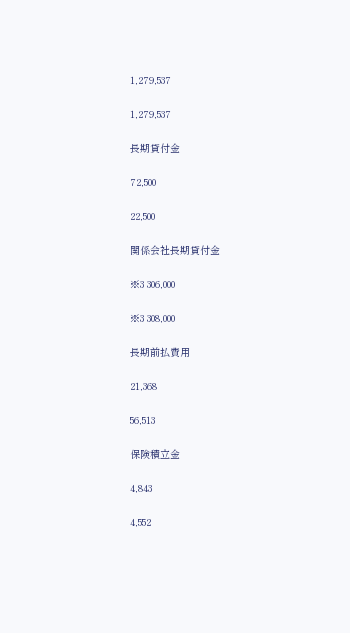1,279,537

1,279,537

長期貸付金

72,500

22,500

関係会社長期貸付金

※3 306,000

※3 308,000

長期前払費用

21,368

56,513

保険積立金

4,843

4,552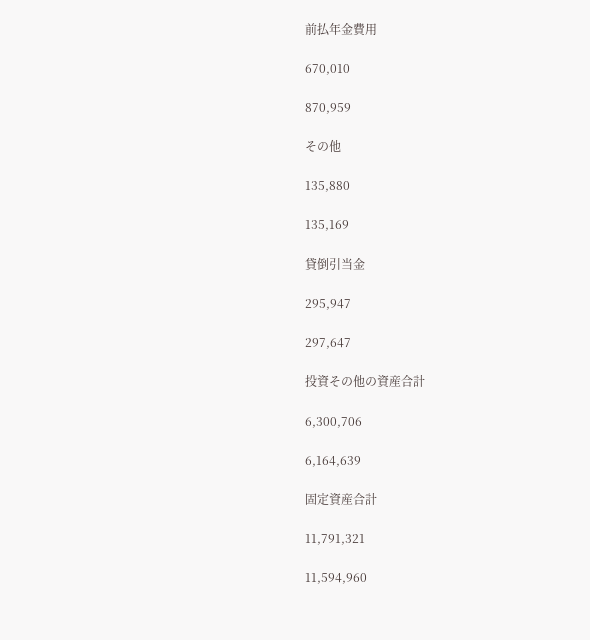前払年金費用

670,010

870,959

その他

135,880

135,169

貸倒引当金

295,947

297,647

投資その他の資産合計

6,300,706

6,164,639

固定資産合計

11,791,321

11,594,960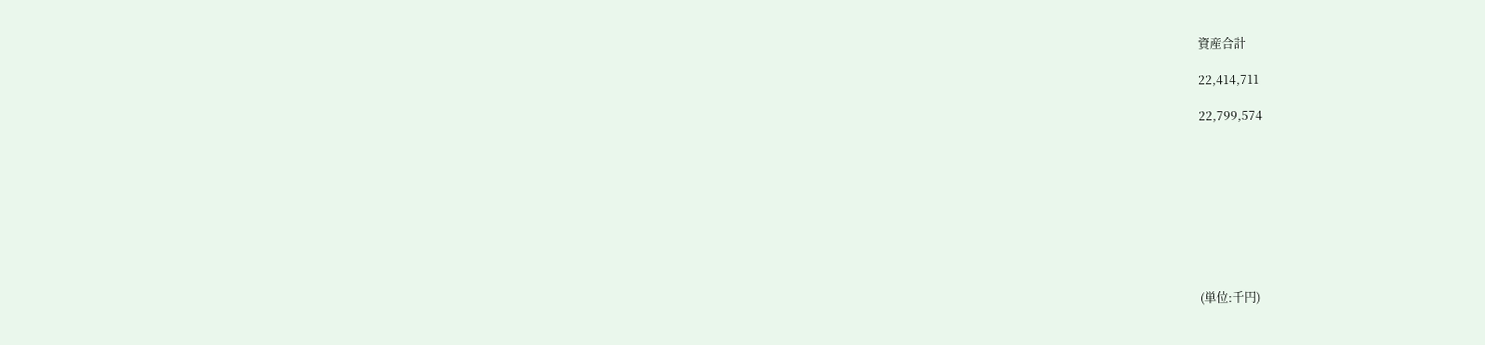資産合計

22,414,711

22,799,574









(単位:千円)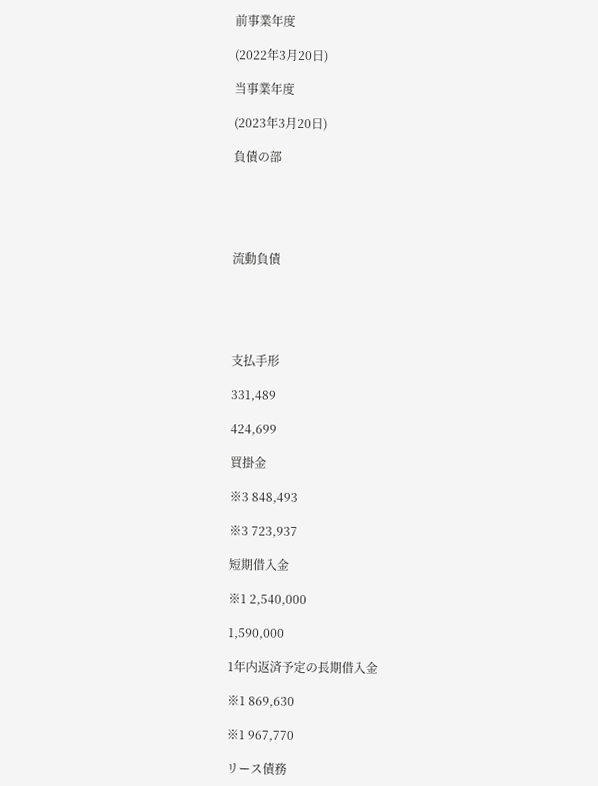前事業年度

(2022年3月20日)

当事業年度

(2023年3月20日)

負債の部





流動負債





支払手形

331,489

424,699

買掛金

※3 848,493

※3 723,937

短期借入金

※1 2,540,000

1,590,000

1年内返済予定の長期借入金

※1 869,630

※1 967,770

リース債務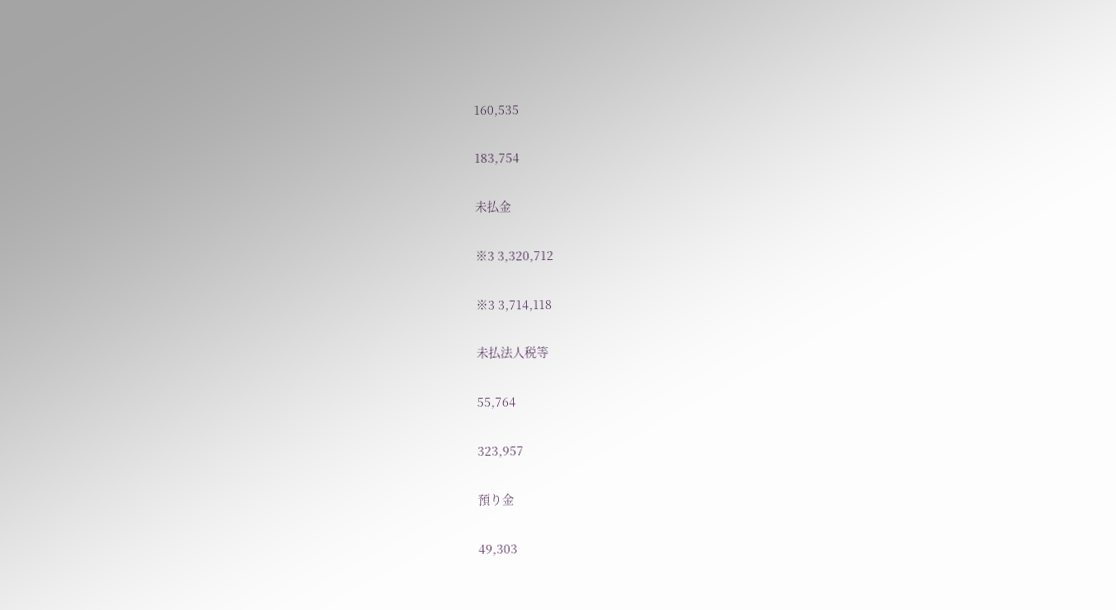160,535

183,754

未払金

※3 3,320,712

※3 3,714,118

未払法人税等

55,764

323,957

預り金

49,303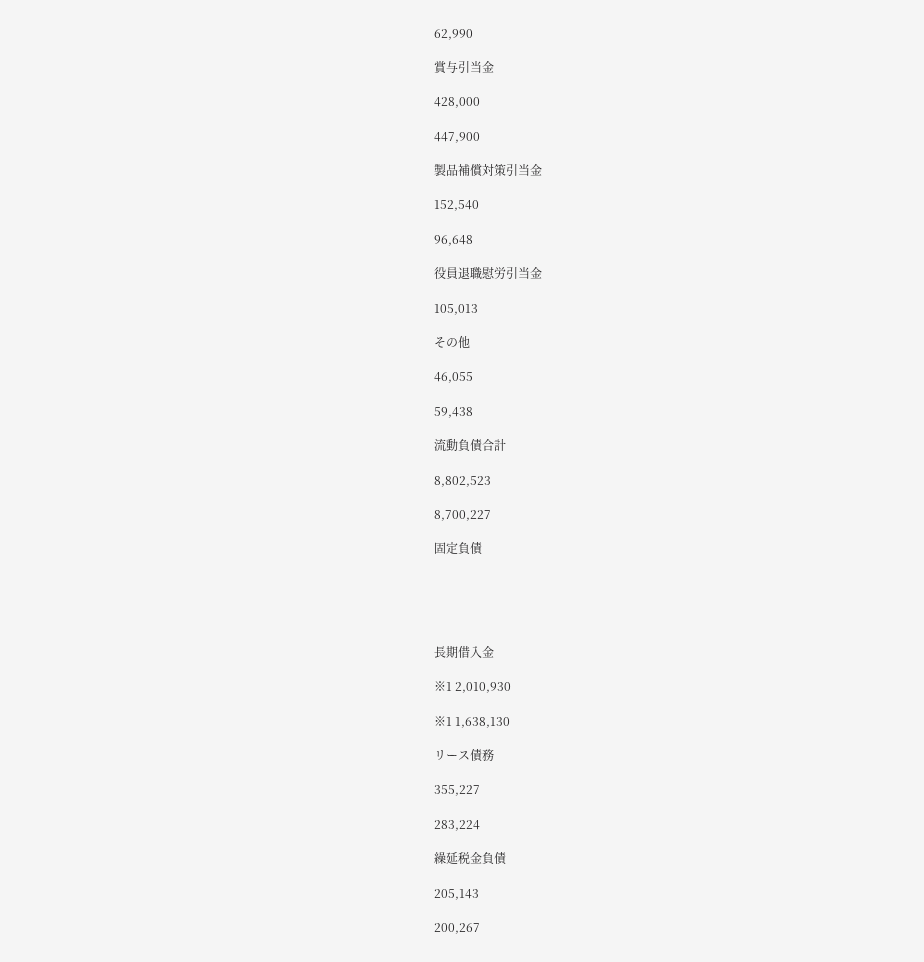62,990

賞与引当金

428,000

447,900

製品補償対策引当金

152,540

96,648

役員退職慰労引当金

105,013

その他

46,055

59,438

流動負債合計

8,802,523

8,700,227

固定負債





長期借入金

※1 2,010,930

※1 1,638,130

リース債務

355,227

283,224

繰延税金負債

205,143

200,267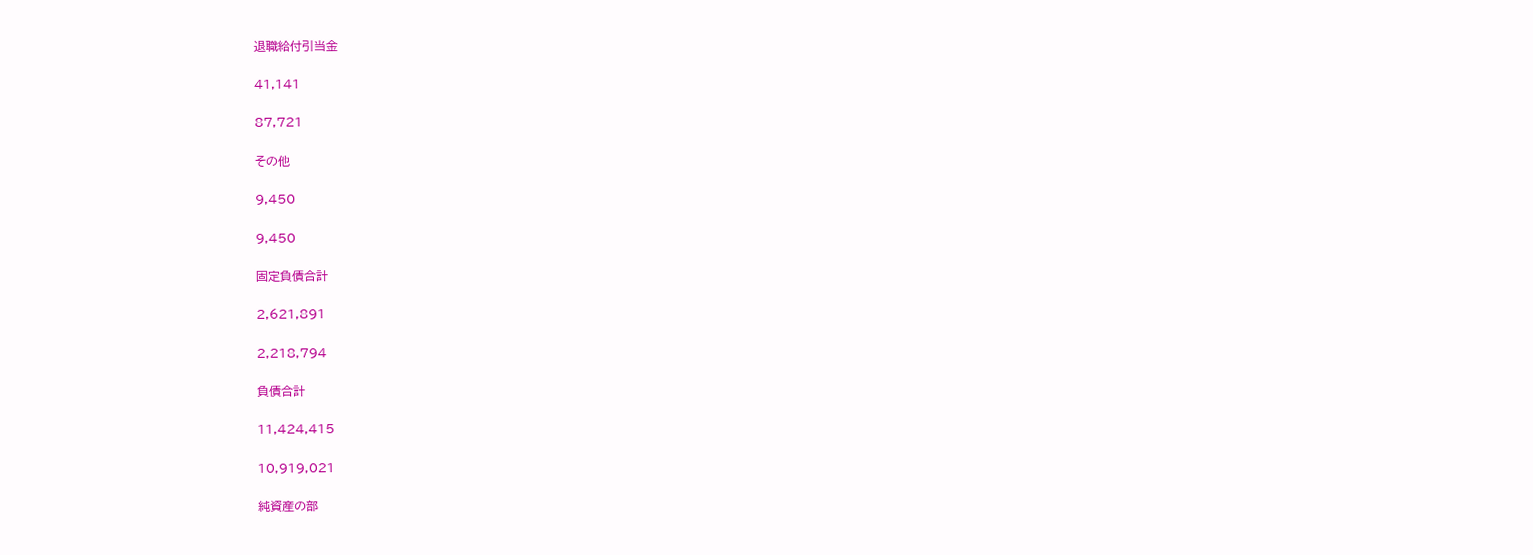退職給付引当金

41,141

87,721

その他

9,450

9,450

固定負債合計

2,621,891

2,218,794

負債合計

11,424,415

10,919,021

純資産の部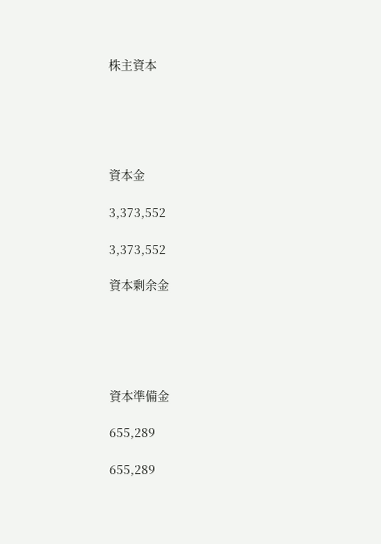株主資本





資本金

3,373,552

3,373,552

資本剰余金





資本準備金

655,289

655,289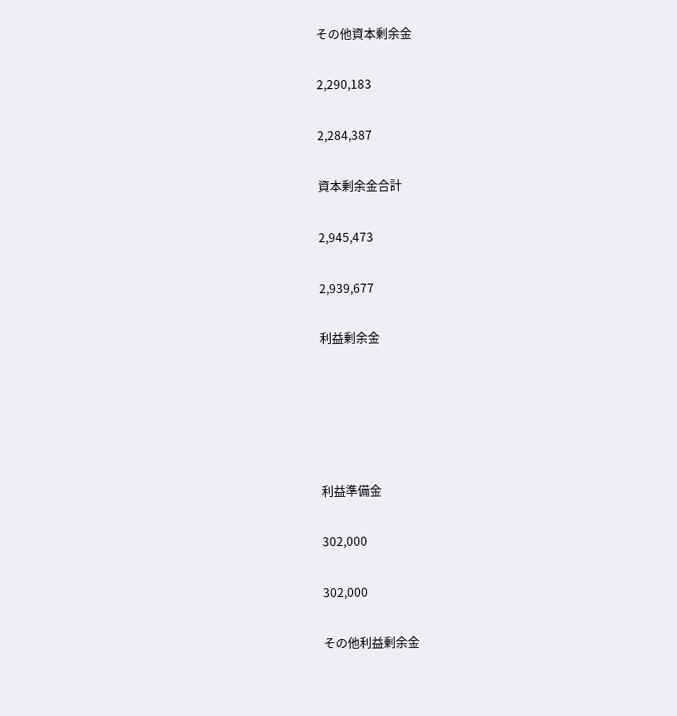その他資本剰余金

2,290,183

2,284,387

資本剰余金合計

2,945,473

2,939,677

利益剰余金





利益準備金

302,000

302,000

その他利益剰余金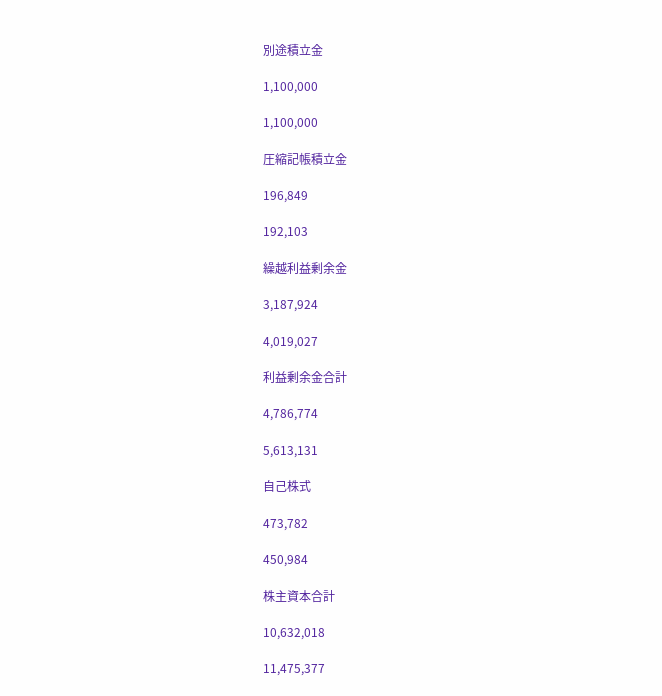別途積立金

1,100,000

1,100,000

圧縮記帳積立金

196,849

192,103

繰越利益剰余金

3,187,924

4,019,027

利益剰余金合計

4,786,774

5,613,131

自己株式

473,782

450,984

株主資本合計

10,632,018

11,475,377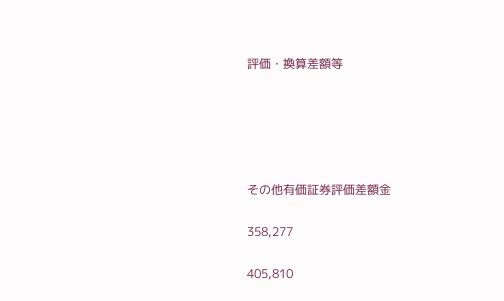評価・換算差額等





その他有価証券評価差額金

358,277

405,810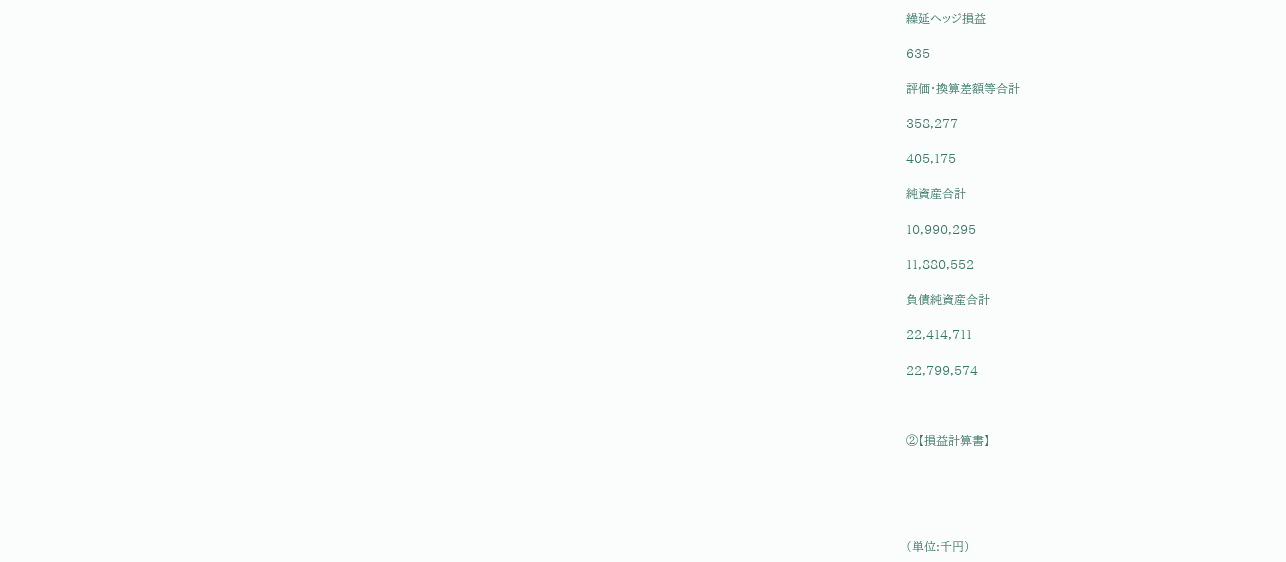繰延ヘッジ損益

635

評価・換算差額等合計

358,277

405,175

純資産合計

10,990,295

11,880,552

負債純資産合計

22,414,711

22,799,574



②【損益計算書】





(単位:千円)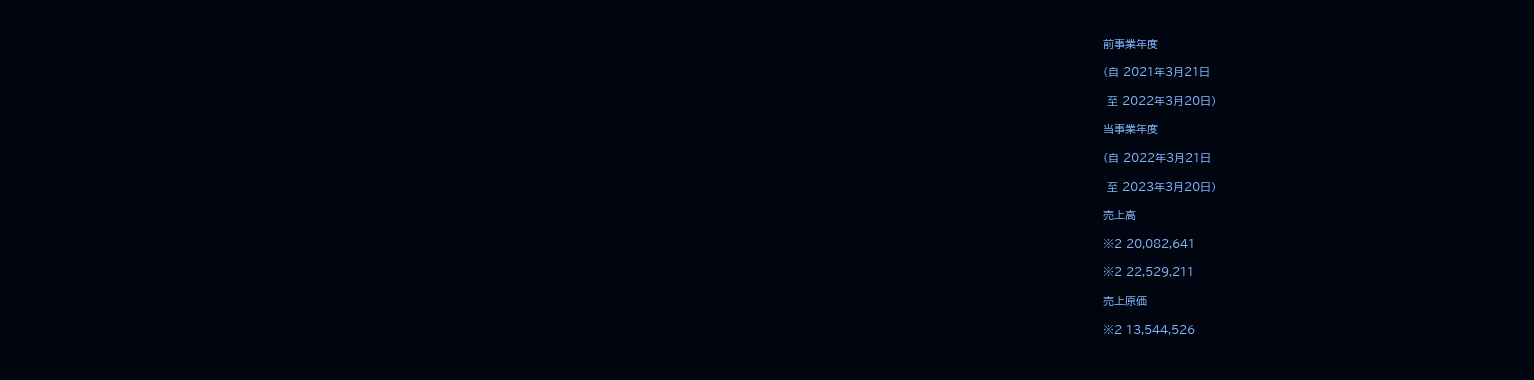前事業年度

(自 2021年3月21日

 至 2022年3月20日)

当事業年度

(自 2022年3月21日

 至 2023年3月20日)

売上高

※2 20,082,641

※2 22,529,211

売上原価

※2 13,544,526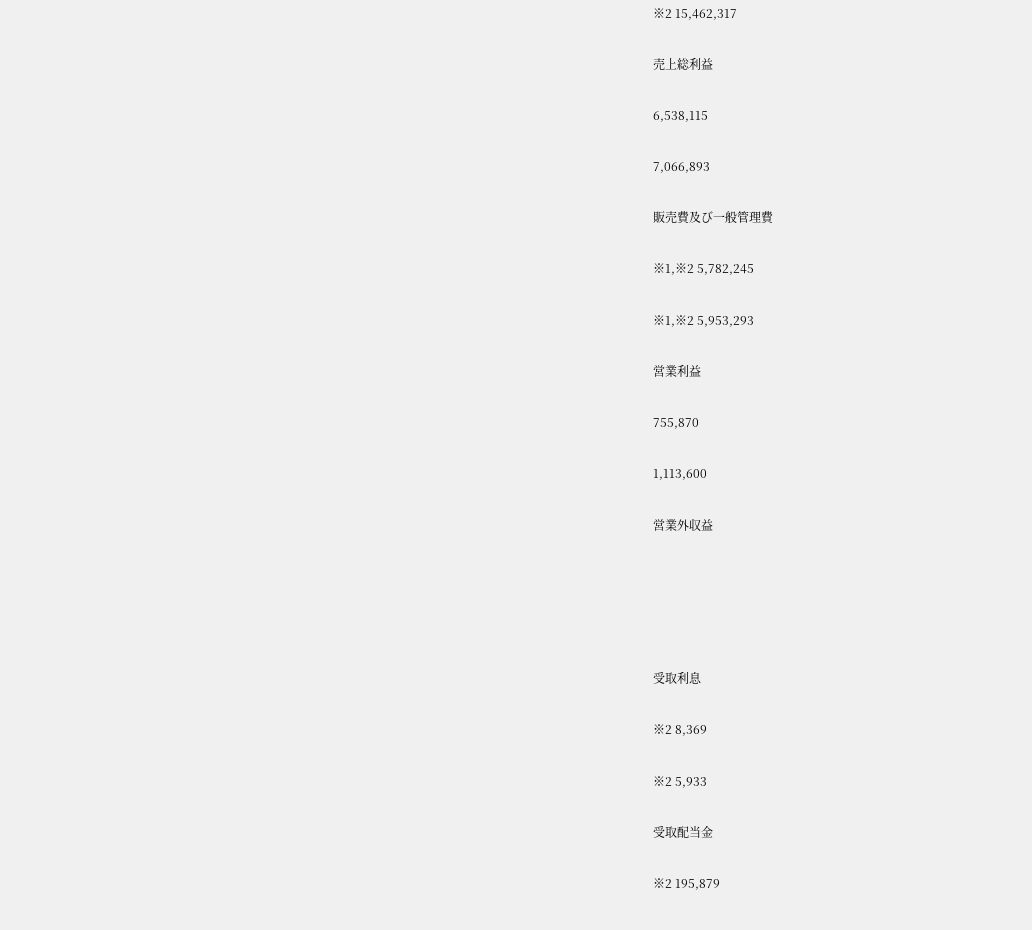※2 15,462,317

売上総利益

6,538,115

7,066,893

販売費及び一般管理費

※1,※2 5,782,245

※1,※2 5,953,293

営業利益

755,870

1,113,600

営業外収益





受取利息

※2 8,369

※2 5,933

受取配当金

※2 195,879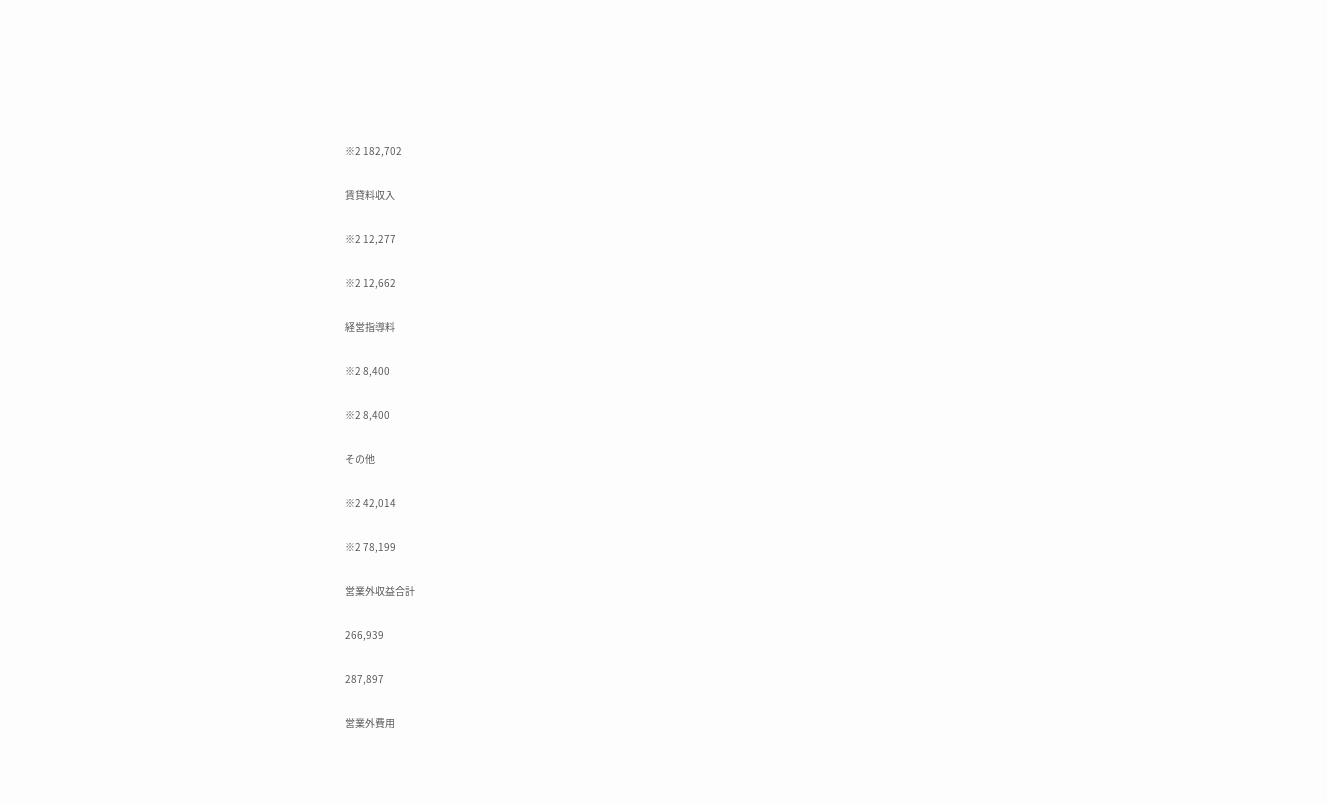※2 182,702

賃貸料収入

※2 12,277

※2 12,662

経営指導料

※2 8,400

※2 8,400

その他

※2 42,014

※2 78,199

営業外収益合計

266,939

287,897

営業外費用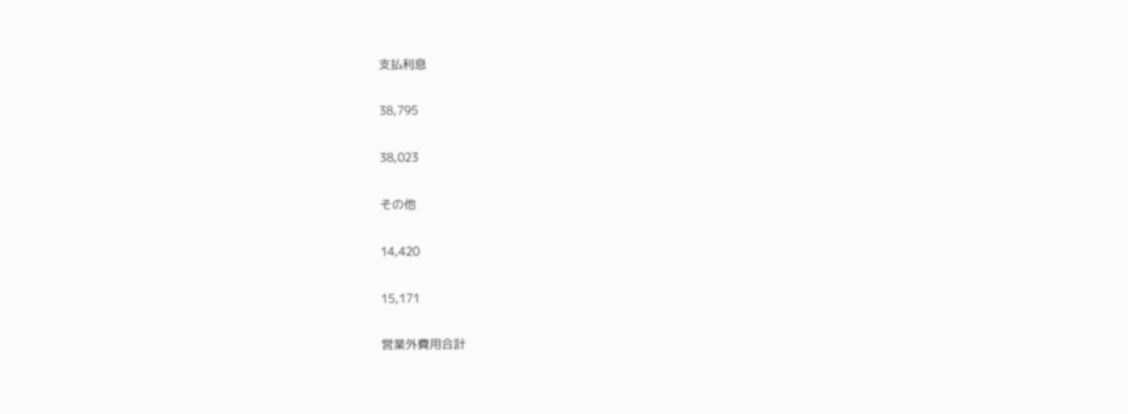支払利息

38,795

38,023

その他

14,420

15,171

営業外費用合計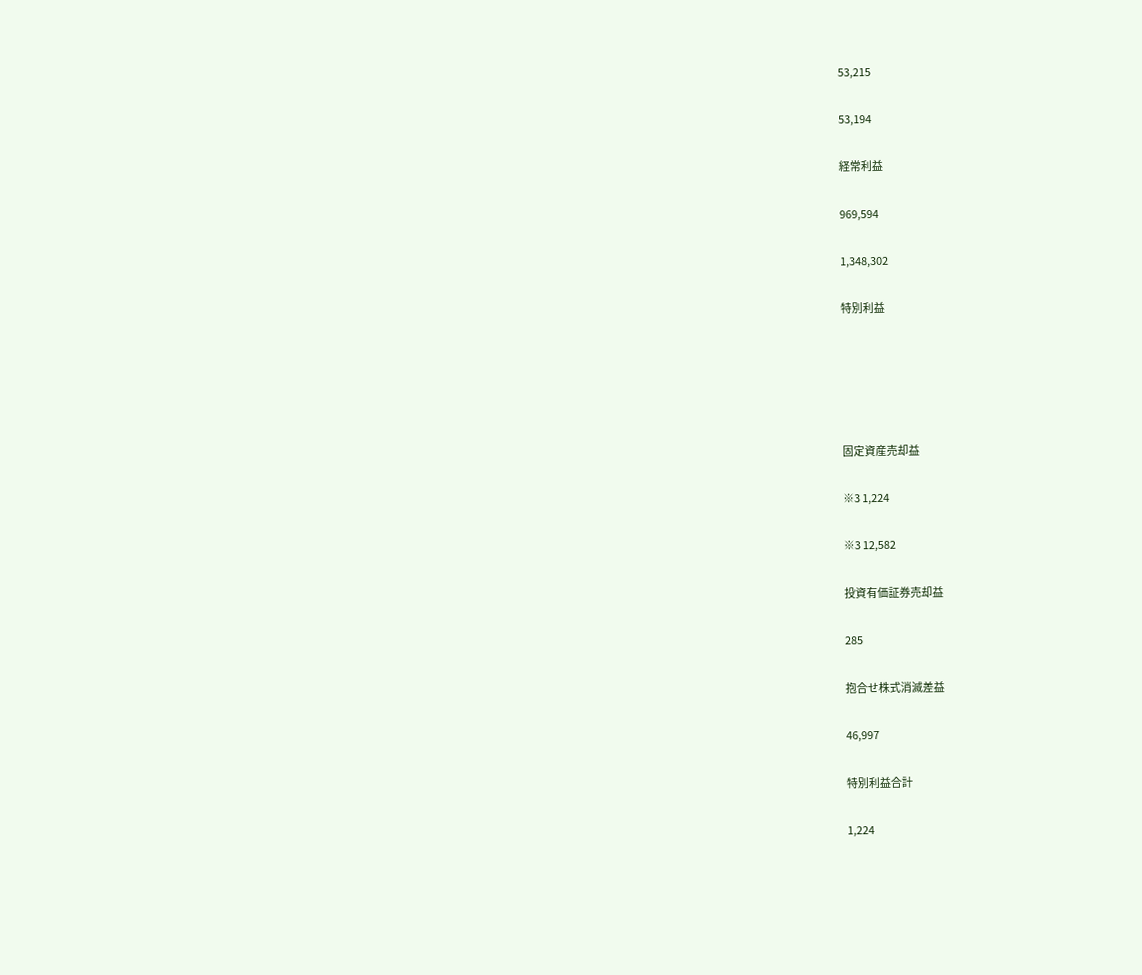53,215

53,194

経常利益

969,594

1,348,302

特別利益





固定資産売却益

※3 1,224

※3 12,582

投資有価証券売却益

285

抱合せ株式消滅差益

46,997

特別利益合計

1,224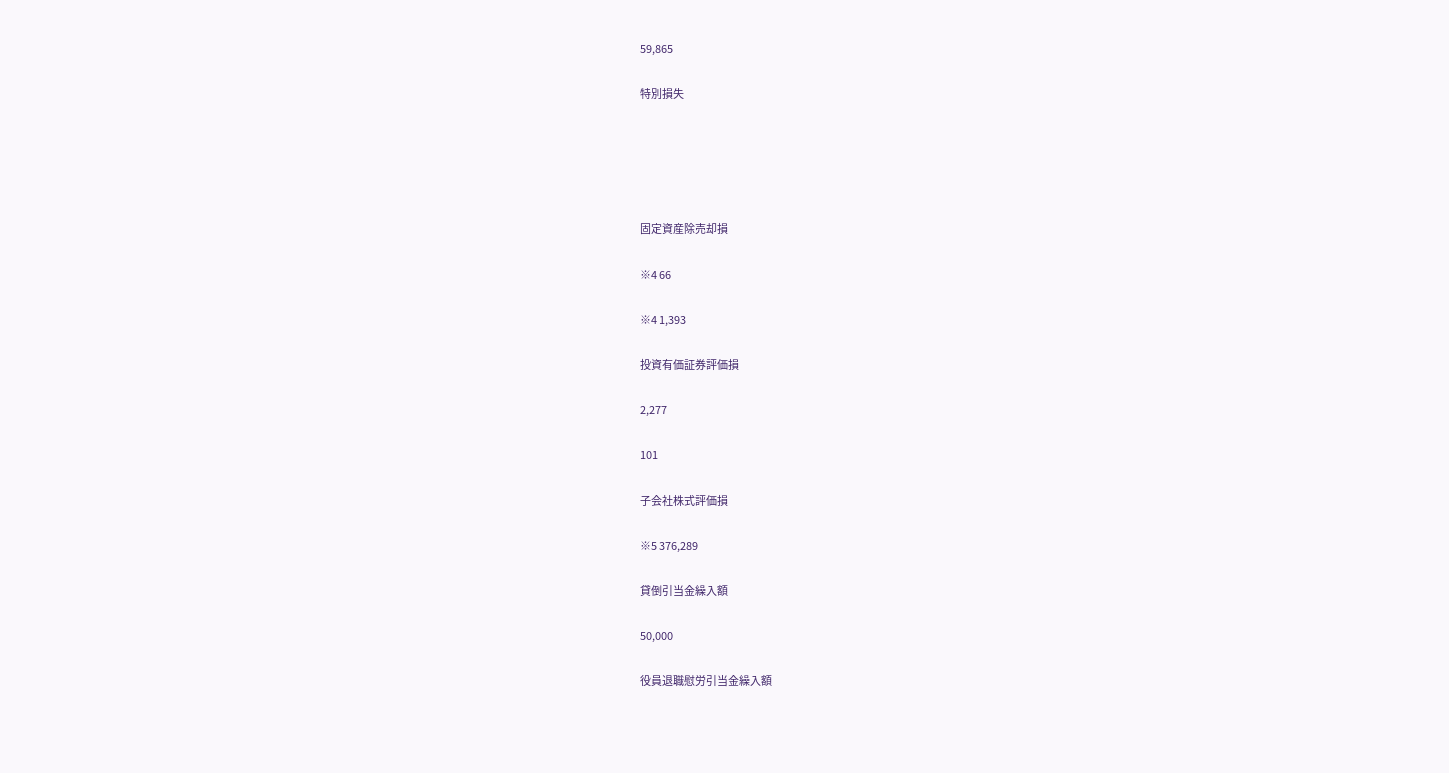59,865

特別損失





固定資産除売却損

※4 66

※4 1,393

投資有価証券評価損

2,277

101

子会社株式評価損

※5 376,289

貸倒引当金繰入額

50,000

役員退職慰労引当金繰入額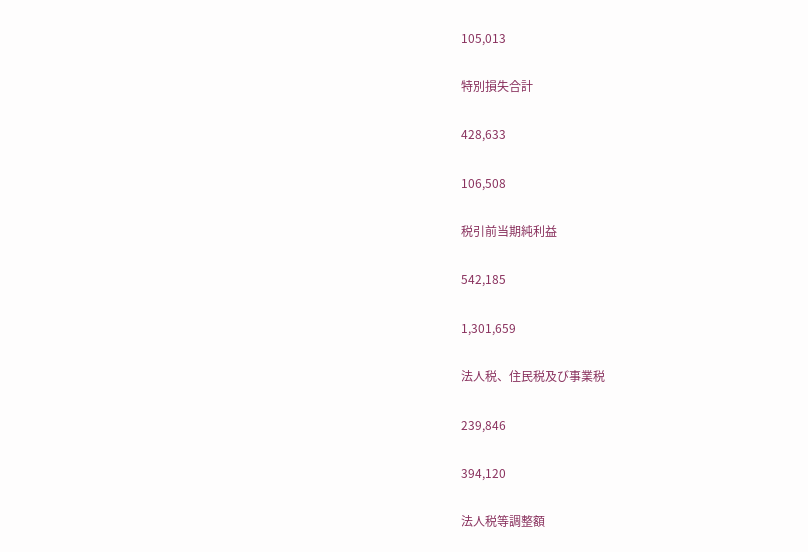105,013

特別損失合計

428,633

106,508

税引前当期純利益

542,185

1,301,659

法人税、住民税及び事業税

239,846

394,120

法人税等調整額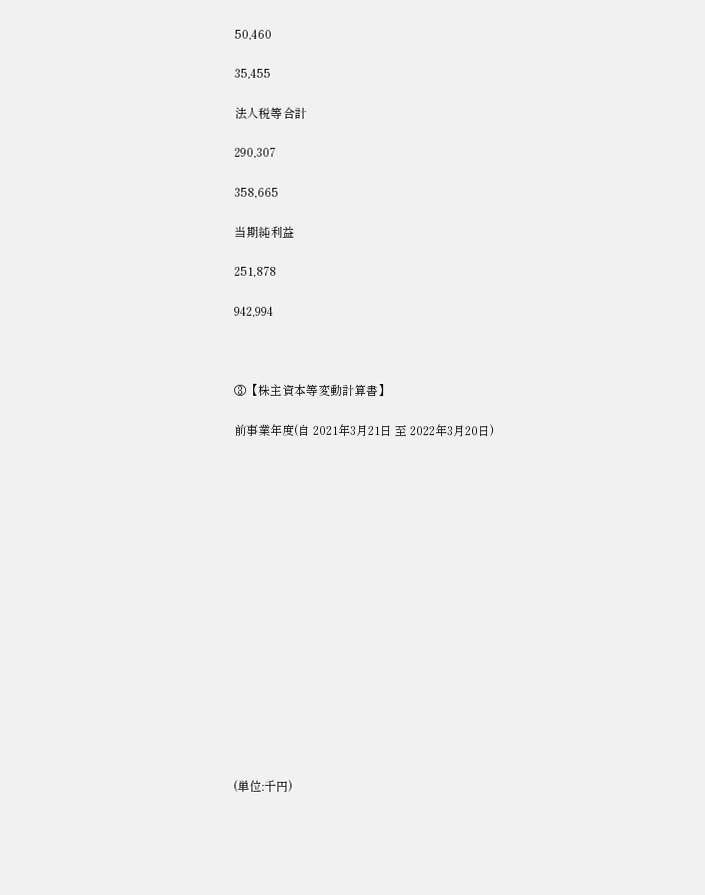50,460

35,455

法人税等合計

290,307

358,665

当期純利益

251,878

942,994



③【株主資本等変動計算書】

前事業年度(自 2021年3月21日 至 2022年3月20日)

















(単位:千円)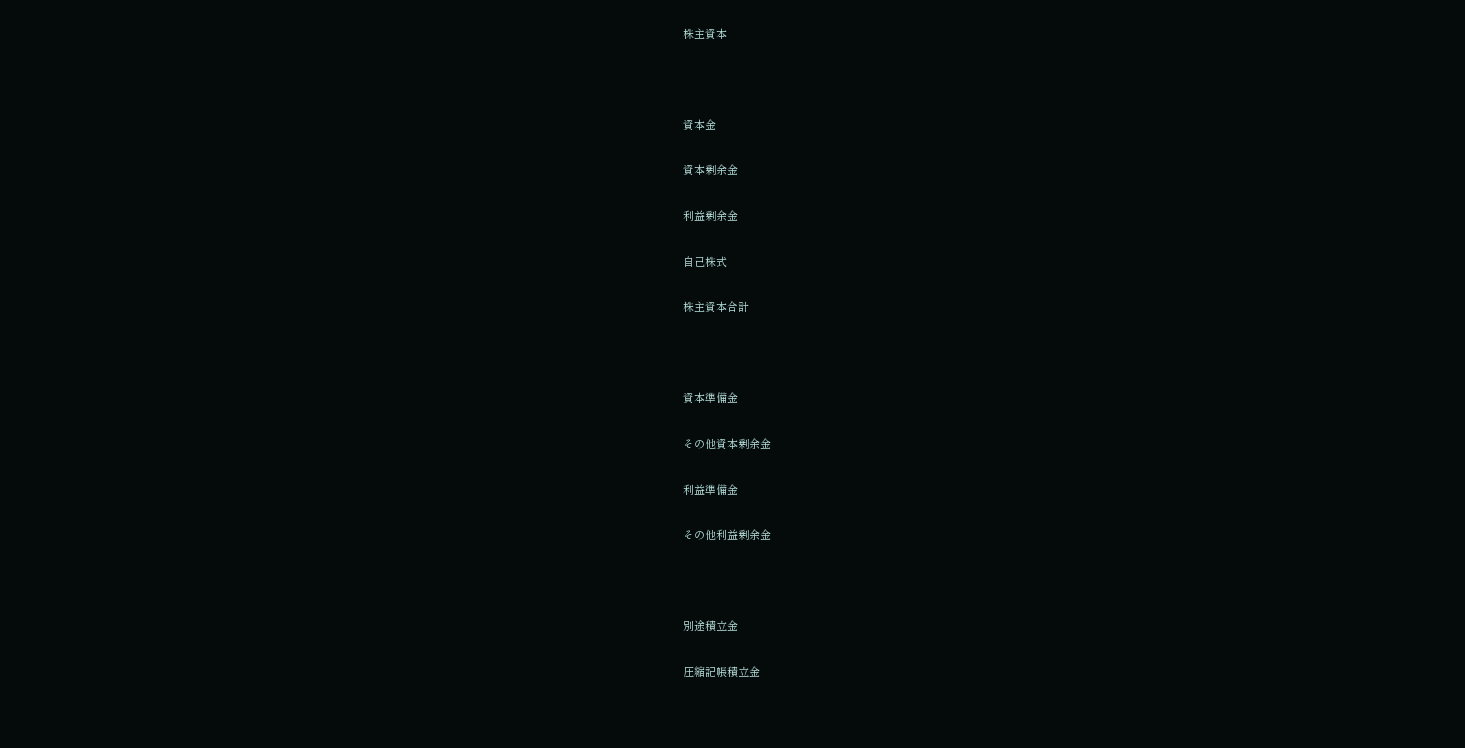株主資本



資本金

資本剰余金

利益剰余金

自己株式

株主資本合計



資本準備金

その他資本剰余金

利益準備金

その他利益剰余金



別途積立金

圧縮記帳積立金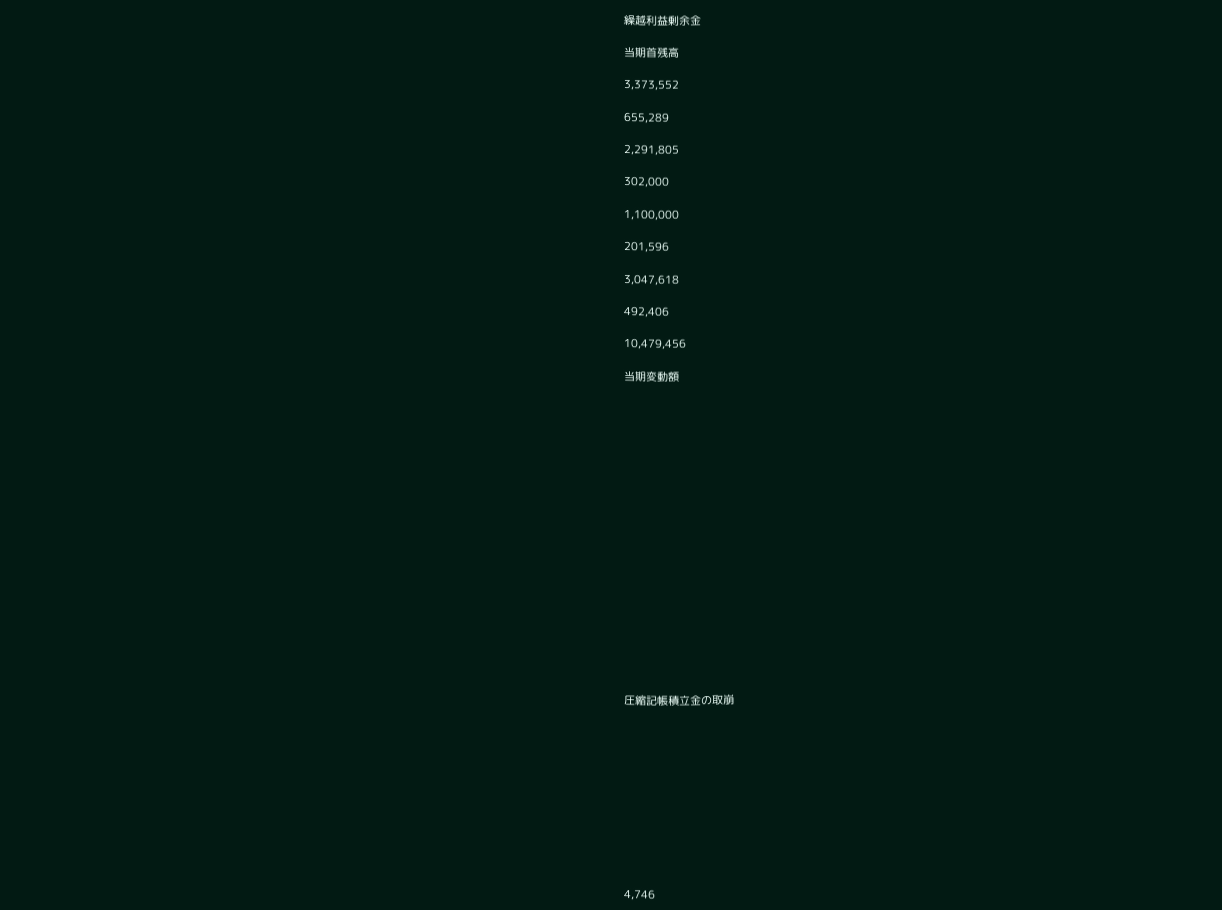繰越利益剰余金

当期首残高

3,373,552

655,289

2,291,805

302,000

1,100,000

201,596

3,047,618

492,406

10,479,456

当期変動額



















圧縮記帳積立金の取崩











4,746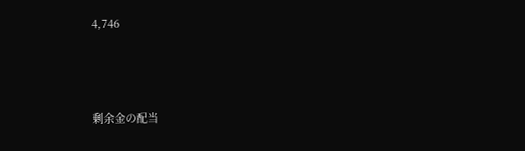4,746



剰余金の配当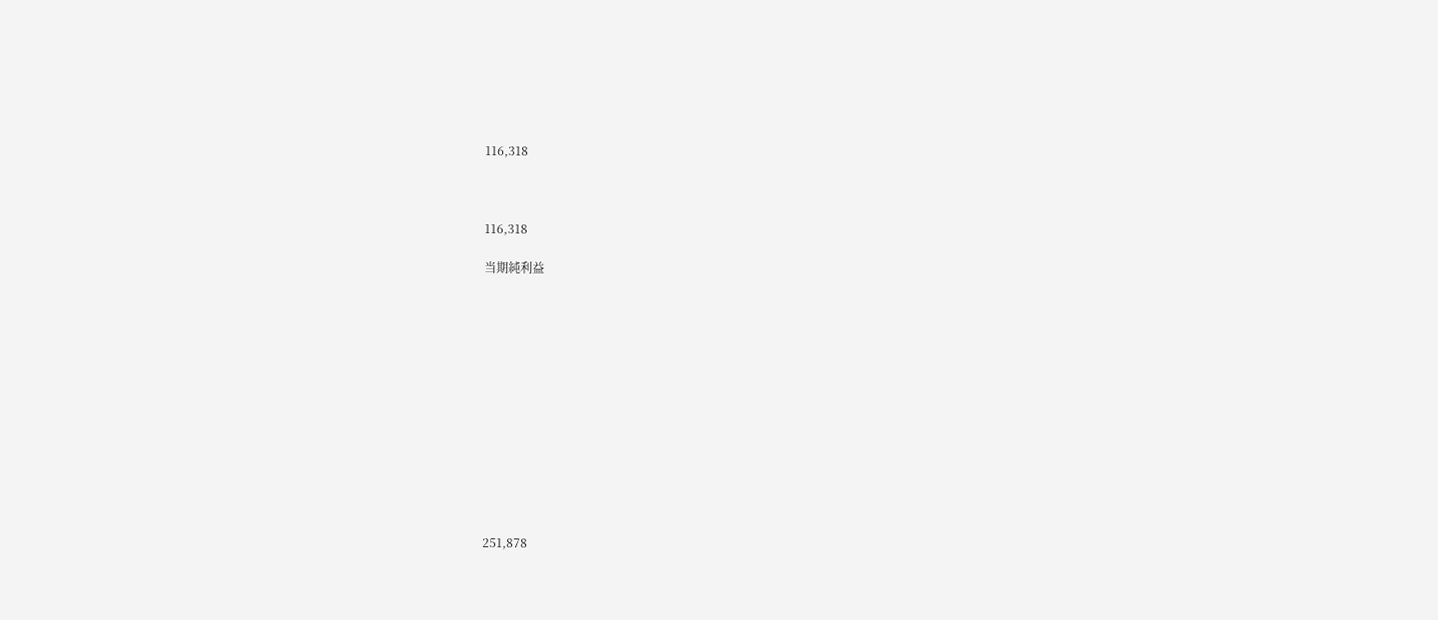116,318



116,318

当期純利益













251,878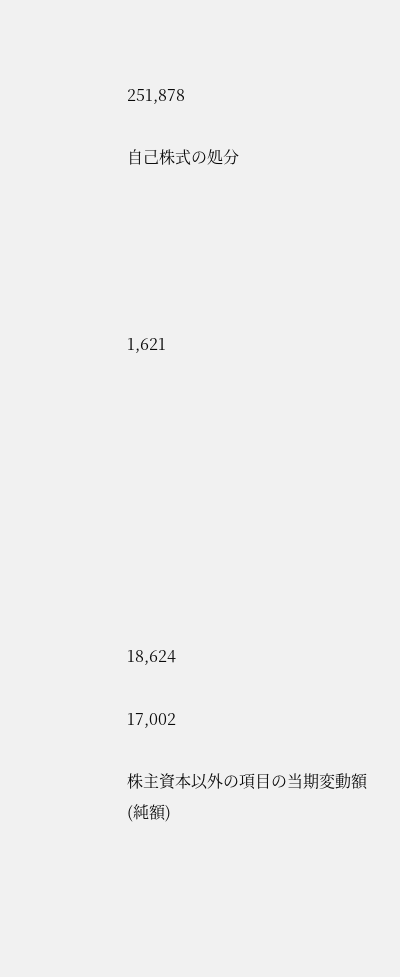251,878

自己株式の処分





1,621









18,624

17,002

株主資本以外の項目の当期変動額(純額)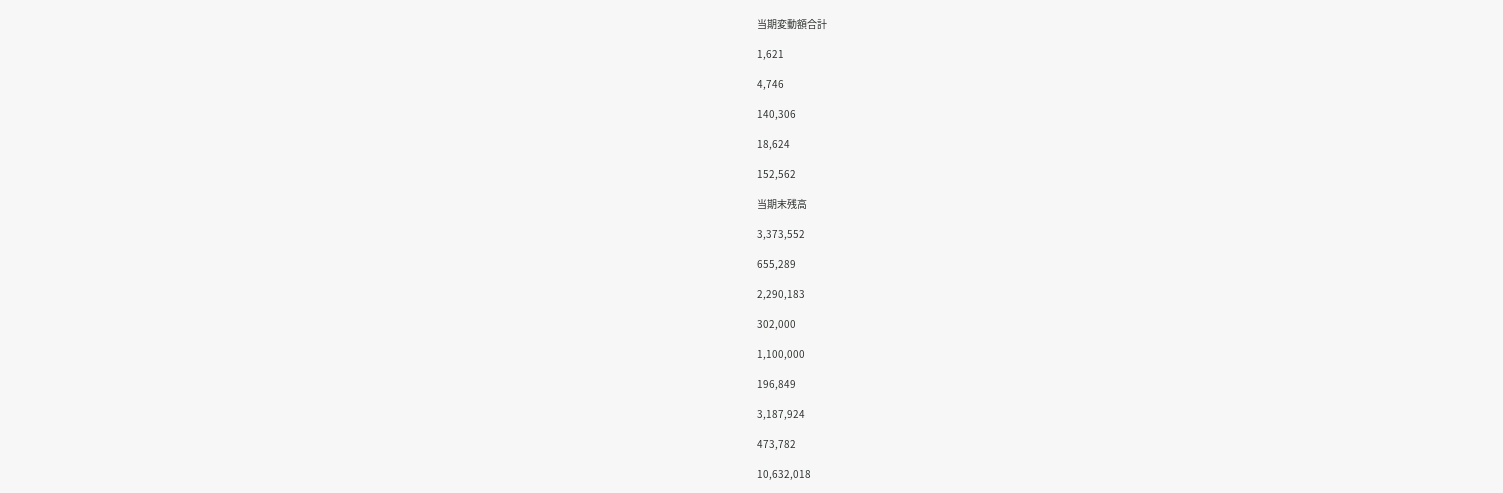当期変動額合計

1,621

4,746

140,306

18,624

152,562

当期末残高

3,373,552

655,289

2,290,183

302,000

1,100,000

196,849

3,187,924

473,782

10,632,018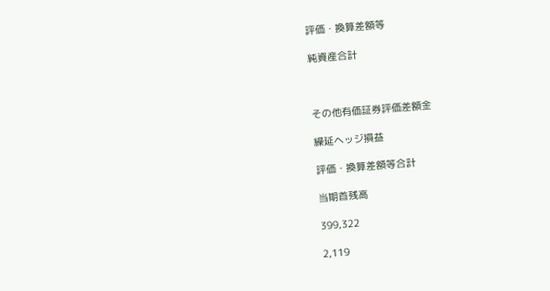評価・換算差額等

純資産合計



その他有価証券評価差額金

繰延ヘッジ損益

評価・換算差額等合計

当期首残高

399,322

2,119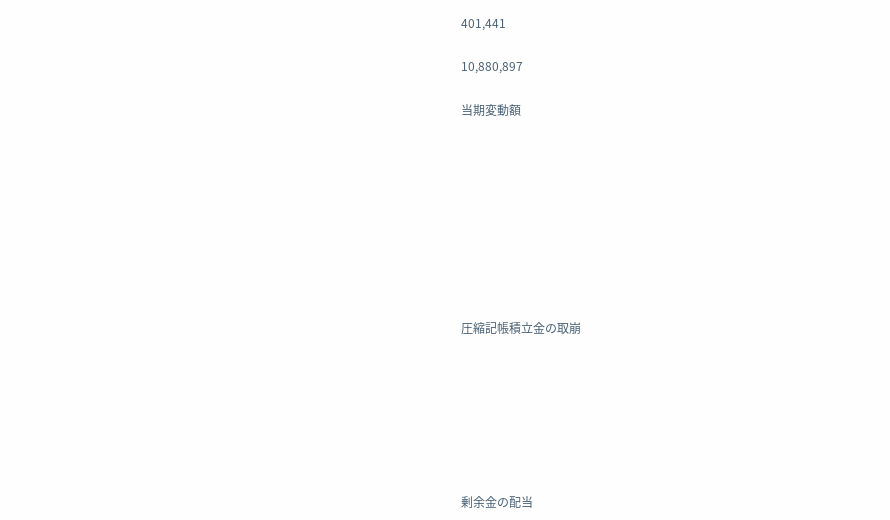401,441

10,880,897

当期変動額









圧縮記帳積立金の取崩







剰余金の配当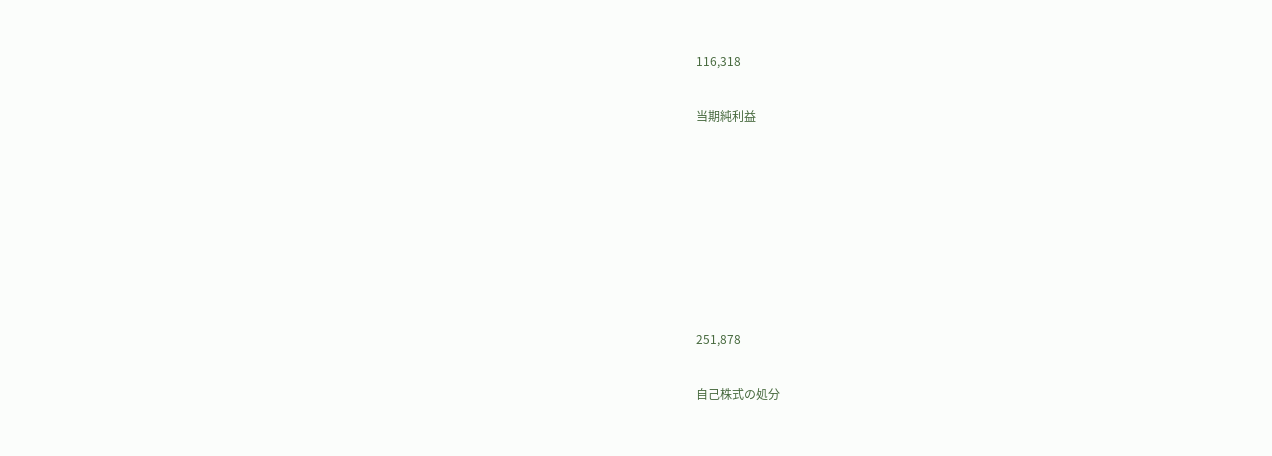116,318

当期純利益







251,878

自己株式の処分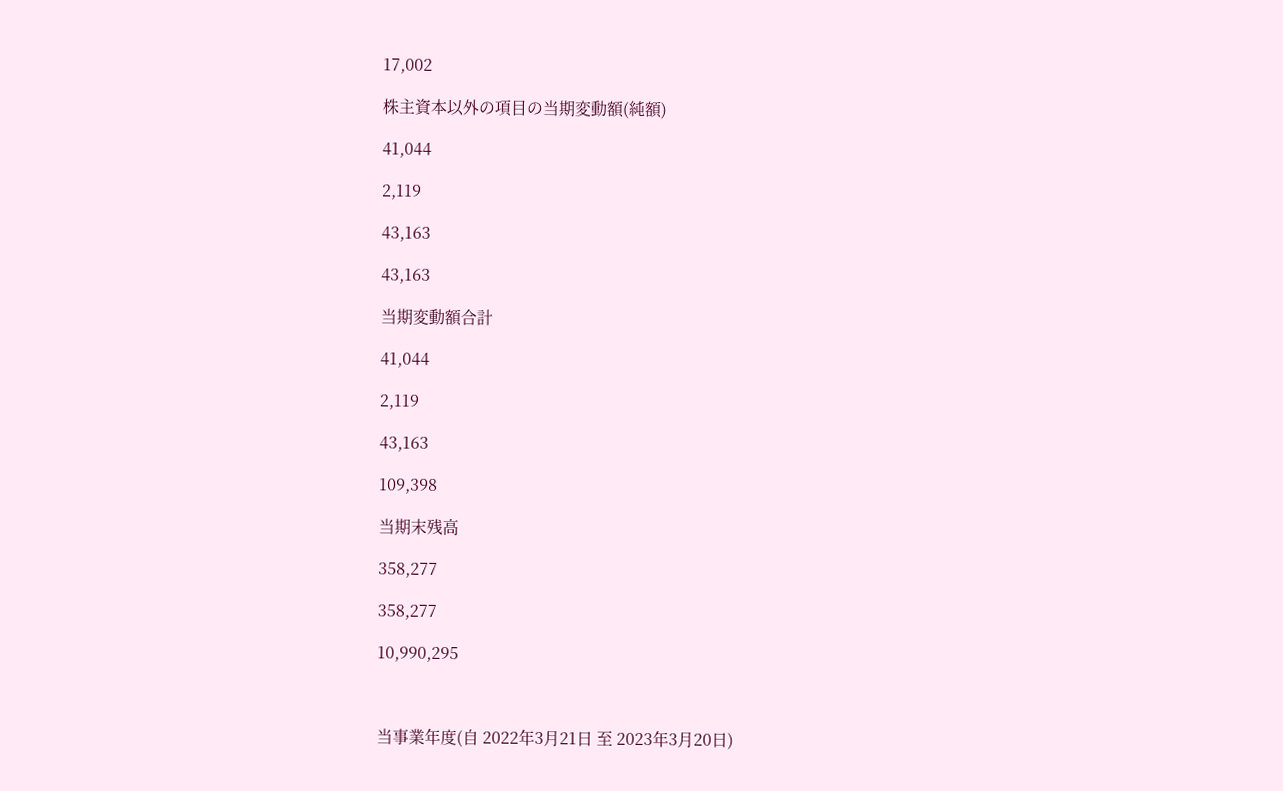17,002

株主資本以外の項目の当期変動額(純額)

41,044

2,119

43,163

43,163

当期変動額合計

41,044

2,119

43,163

109,398

当期末残高

358,277

358,277

10,990,295



当事業年度(自 2022年3月21日 至 2023年3月20日)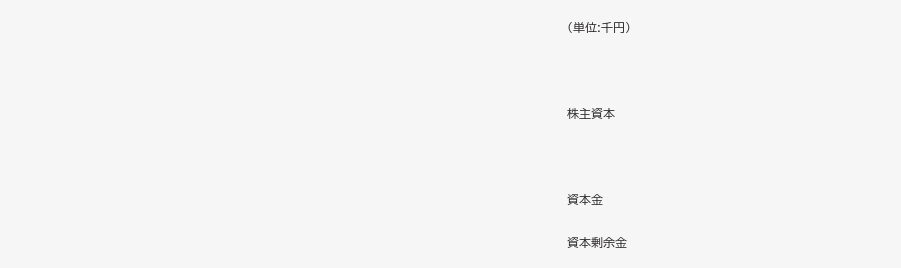(単位:千円)



株主資本



資本金

資本剰余金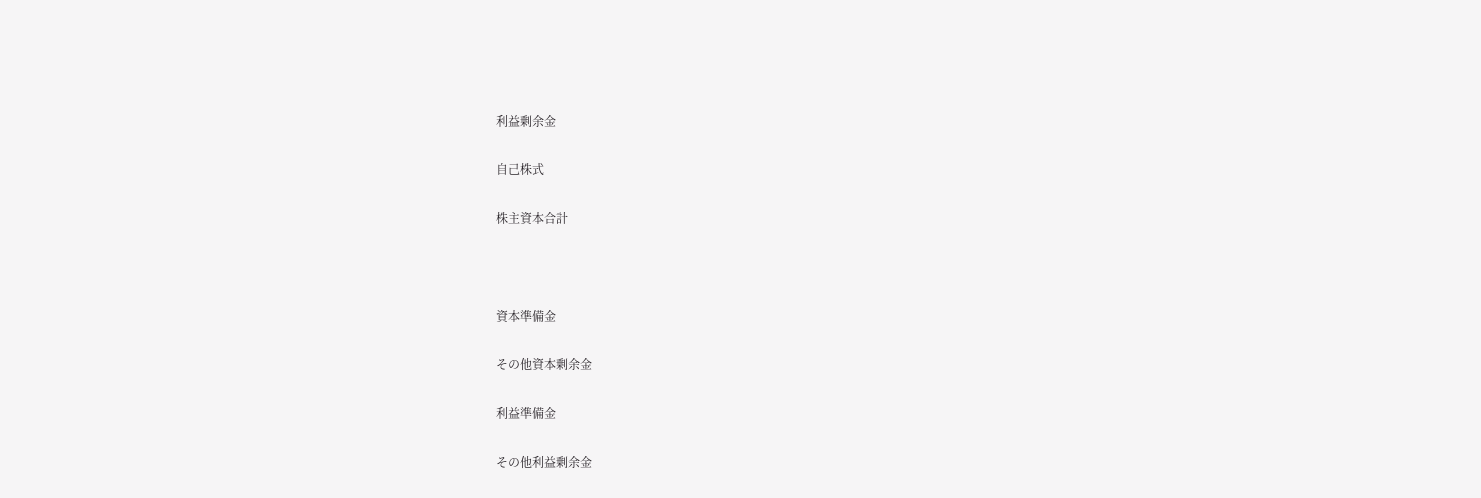利益剰余金

自己株式

株主資本合計



資本準備金

その他資本剰余金

利益準備金

その他利益剰余金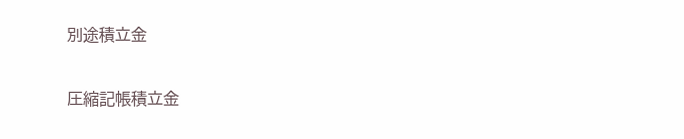別途積立金

圧縮記帳積立金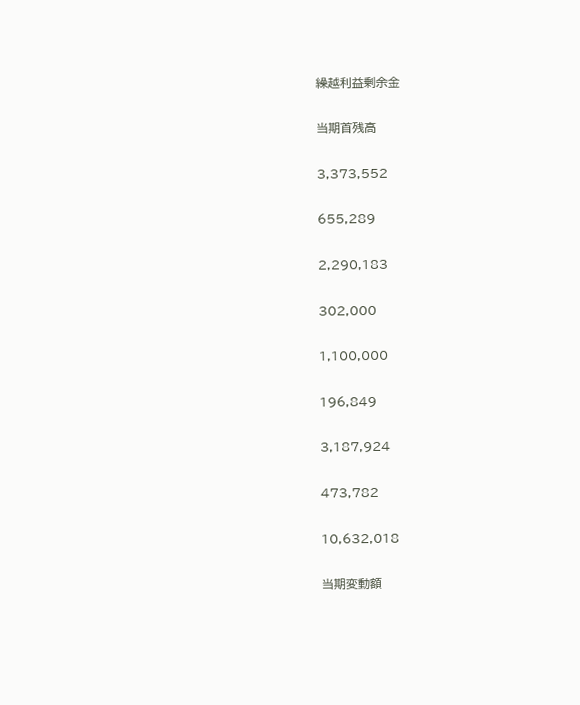繰越利益剰余金

当期首残高

3,373,552

655,289

2,290,183

302,000

1,100,000

196,849

3,187,924

473,782

10,632,018

当期変動額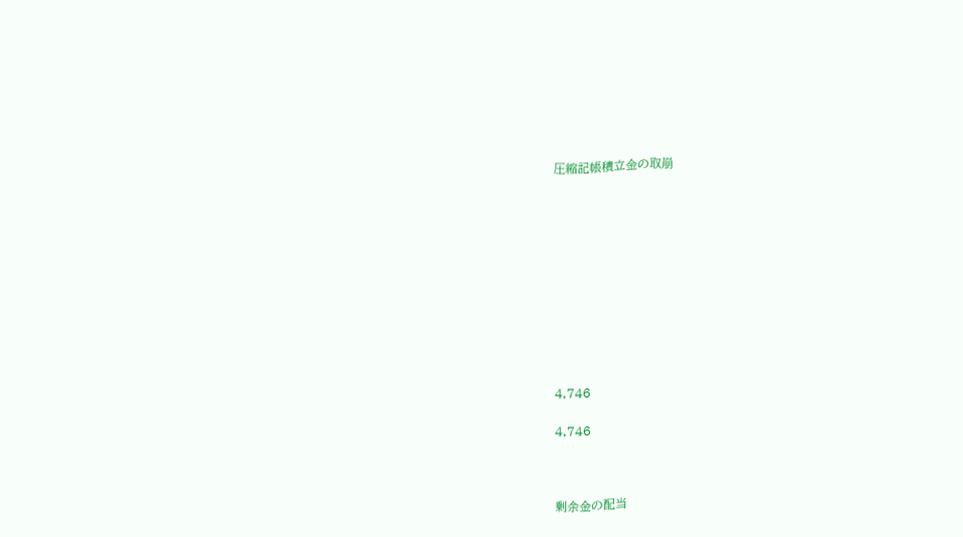圧縮記帳積立金の取崩











4,746

4,746



剰余金の配当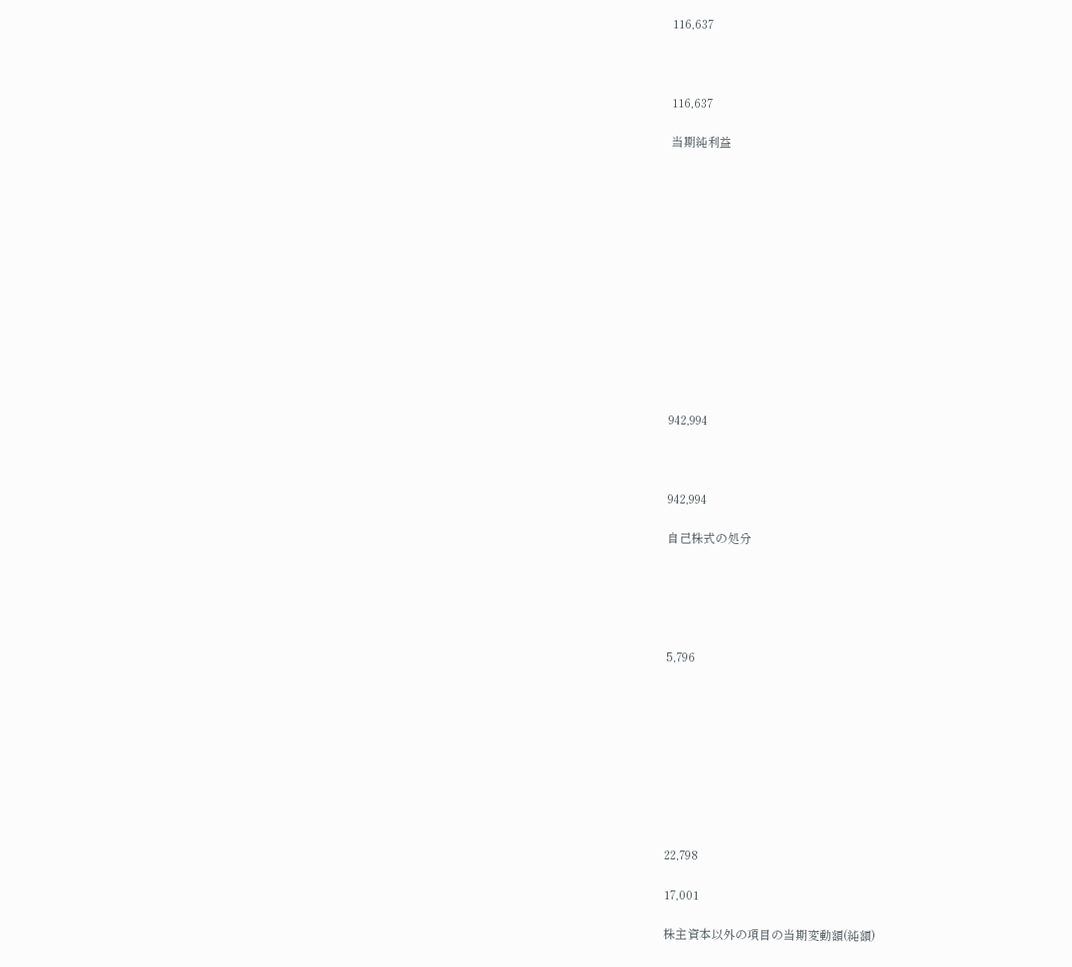116,637



116,637

当期純利益













942,994



942,994

自己株式の処分





5,796









22,798

17,001

株主資本以外の項目の当期変動額(純額)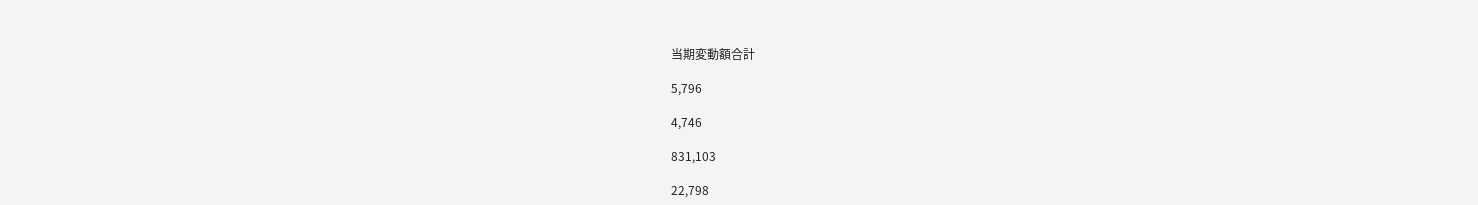当期変動額合計

5,796

4,746

831,103

22,798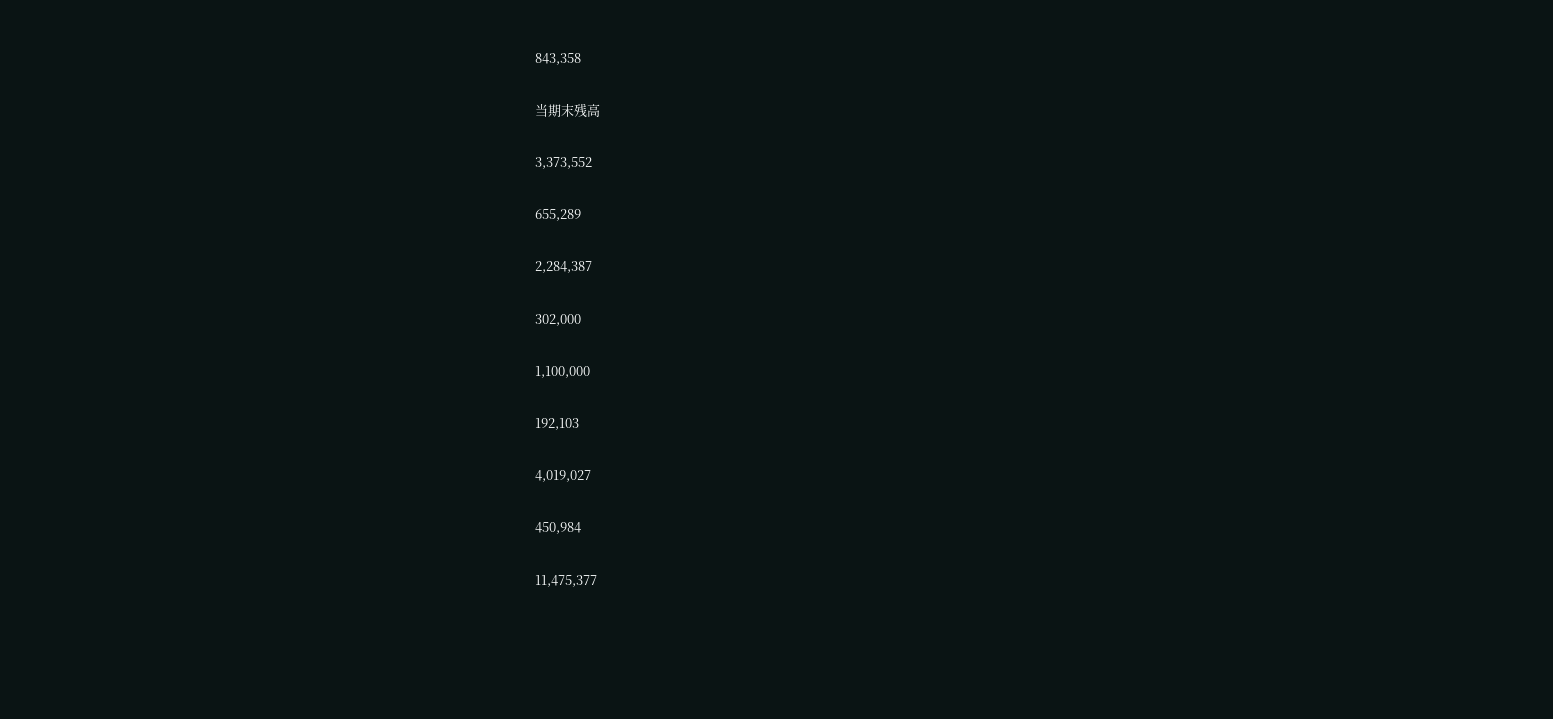843,358

当期末残高

3,373,552

655,289

2,284,387

302,000

1,100,000

192,103

4,019,027

450,984

11,475,377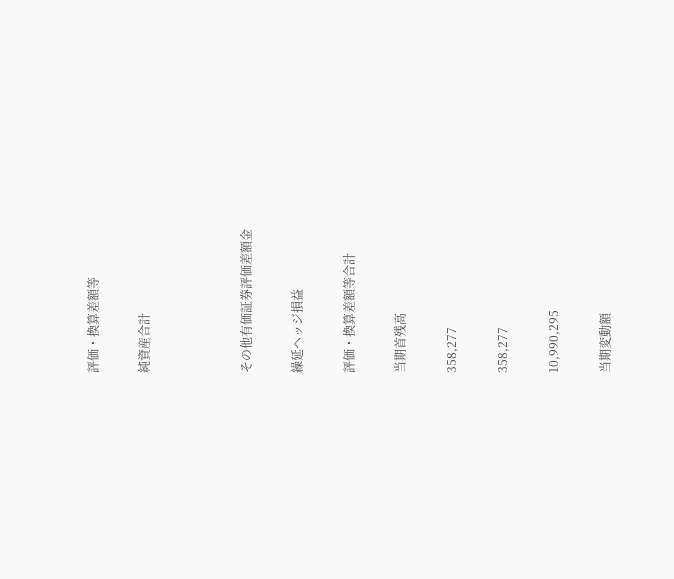評価・換算差額等

純資産合計



その他有価証券評価差額金

繰延ヘッジ損益

評価・換算差額等合計

当期首残高

358,277

358,277

10,990,295

当期変動額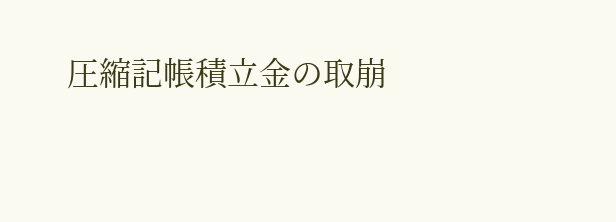圧縮記帳積立金の取崩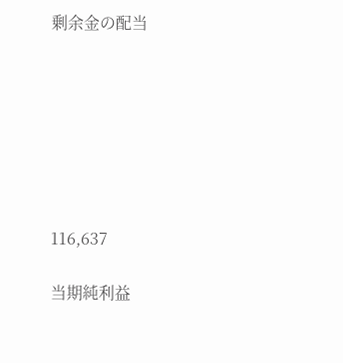剰余金の配当







116,637

当期純利益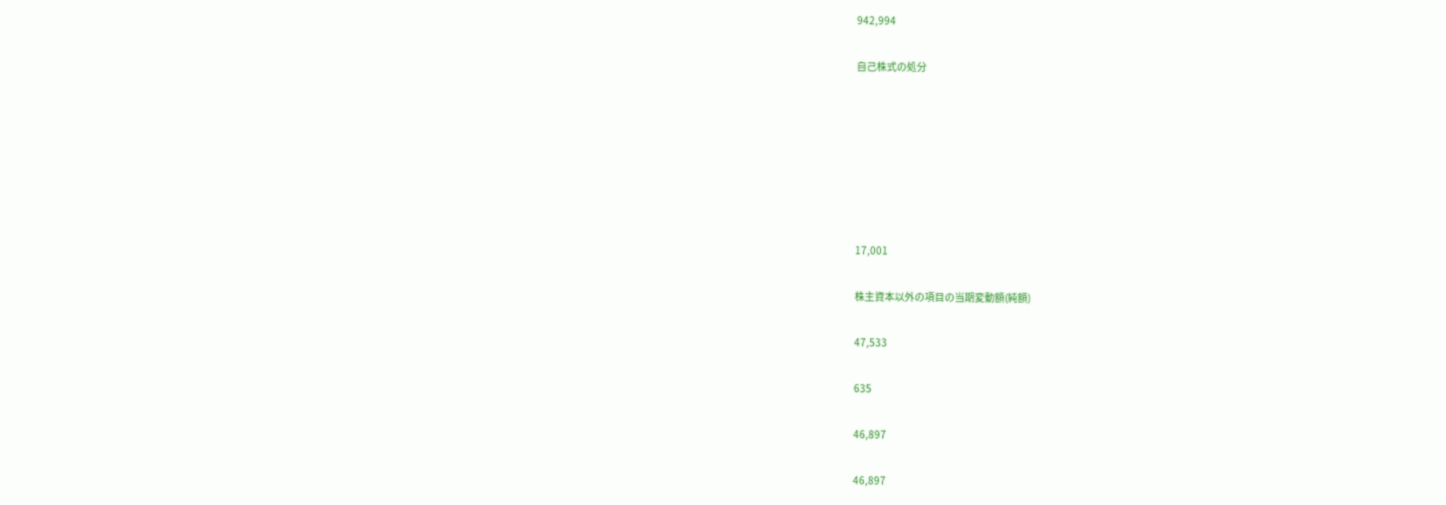942,994

自己株式の処分







17,001

株主資本以外の項目の当期変動額(純額)

47,533

635

46,897

46,897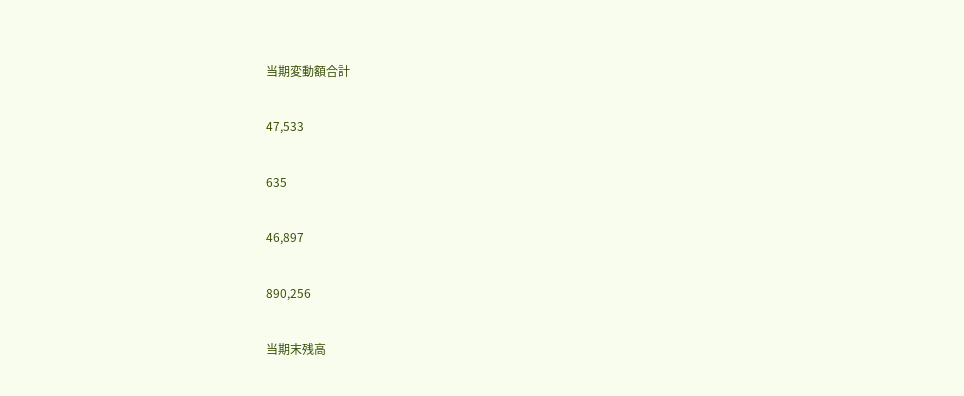当期変動額合計

47,533

635

46,897

890,256

当期末残高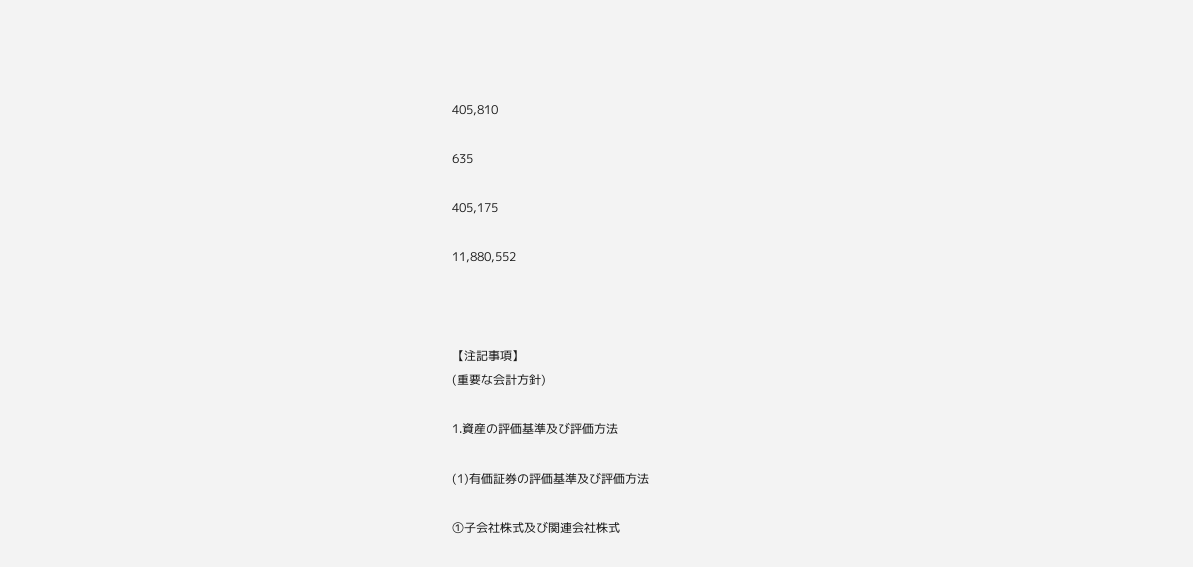405,810

635

405,175

11,880,552



【注記事項】
(重要な会計方針)

1.資産の評価基準及び評価方法

(1)有価証券の評価基準及び評価方法

①子会社株式及び関連会社株式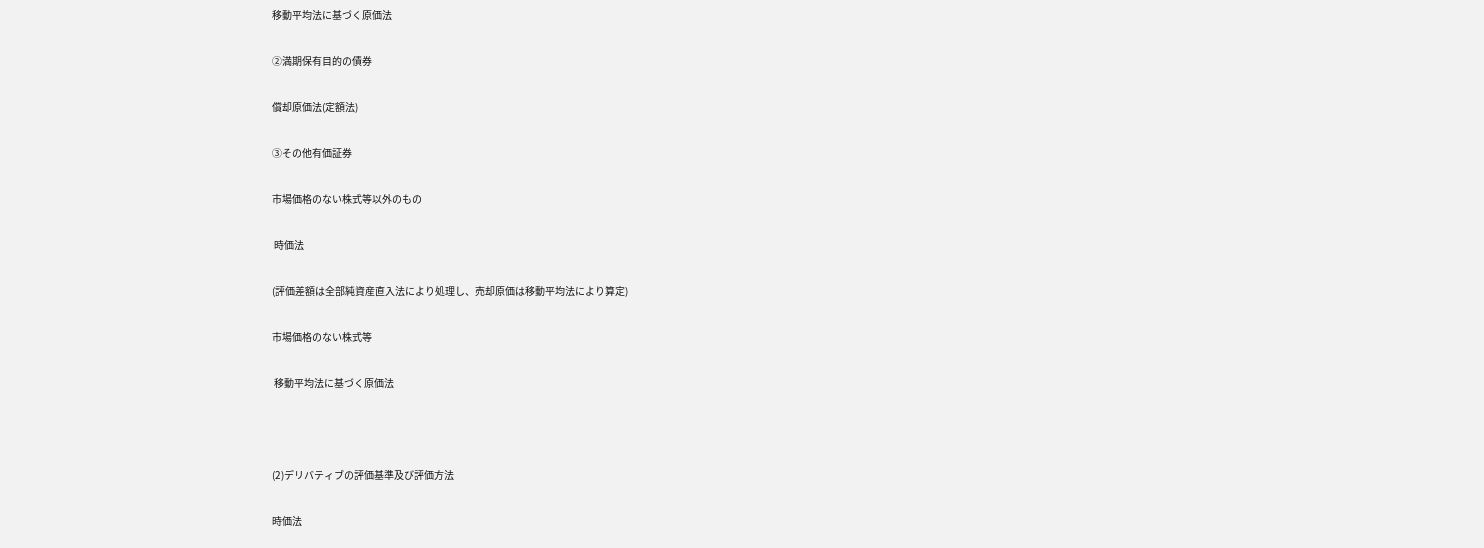移動平均法に基づく原価法

②満期保有目的の債券

償却原価法(定額法)

③その他有価証券

市場価格のない株式等以外のもの

 時価法

(評価差額は全部純資産直入法により処理し、売却原価は移動平均法により算定)

市場価格のない株式等

 移動平均法に基づく原価法



(2)デリバティブの評価基準及び評価方法

時価法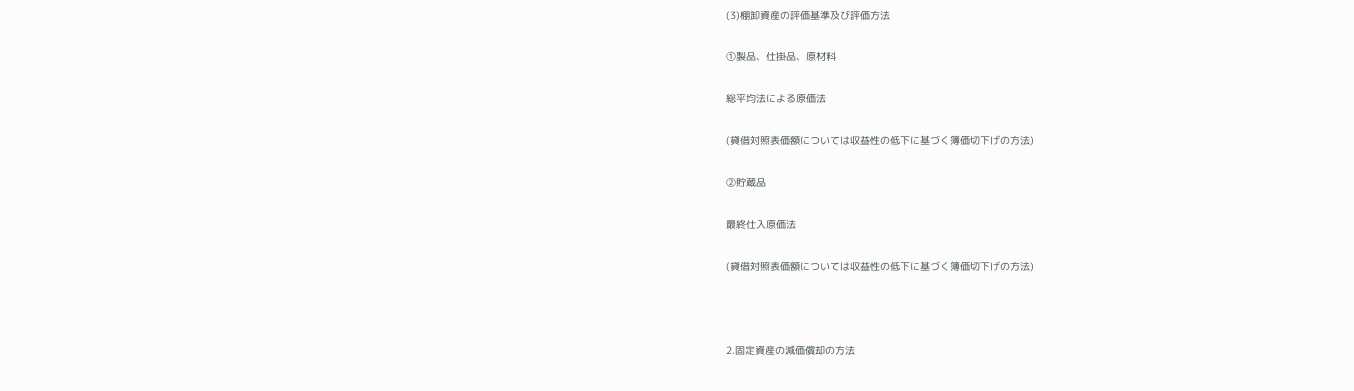(3)棚卸資産の評価基準及び評価方法

①製品、仕掛品、原材料

総平均法による原価法

(貸借対照表価額については収益性の低下に基づく簿価切下げの方法)

②貯蔵品

最終仕入原価法

(貸借対照表価額については収益性の低下に基づく簿価切下げの方法)



2.固定資産の減価償却の方法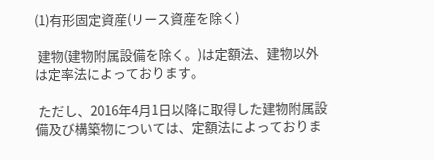(1)有形固定資産(リース資産を除く)

 建物(建物附属設備を除く。)は定額法、建物以外は定率法によっております。

 ただし、2016年4月1日以降に取得した建物附属設備及び構築物については、定額法によっておりま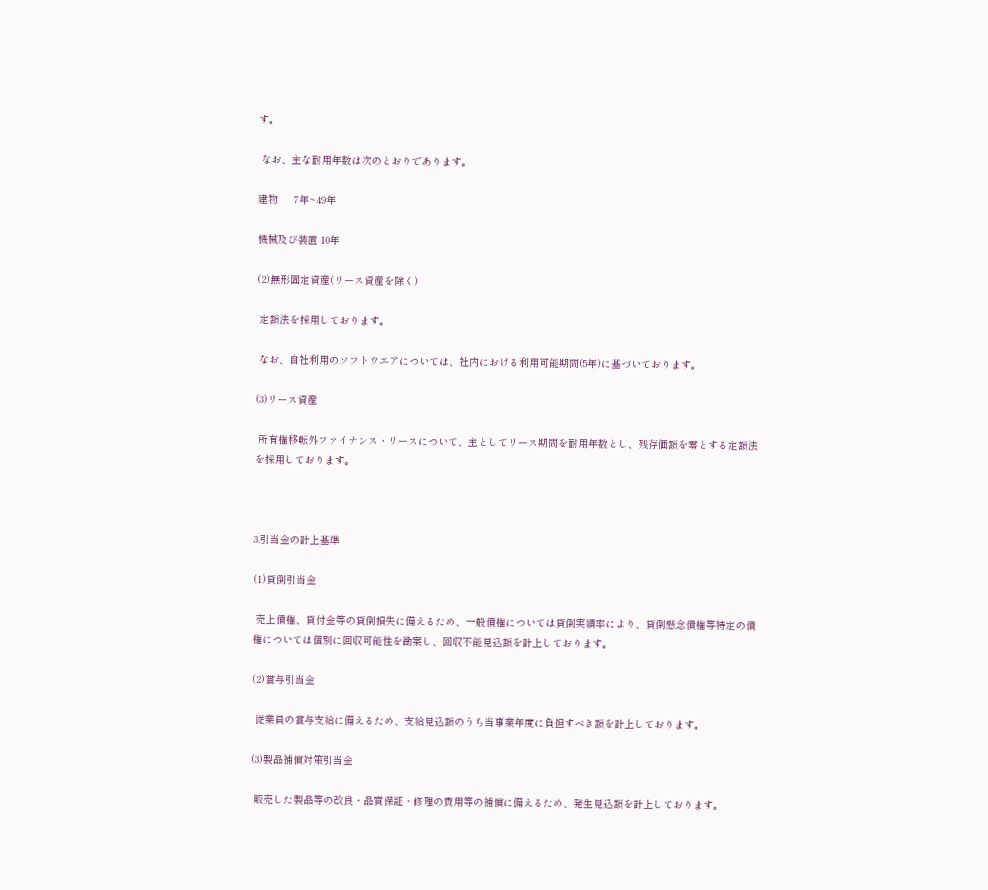す。

 なお、主な耐用年数は次のとおりであります。

建物     7年~49年

機械及び装置 10年

(2)無形固定資産(リース資産を除く)

 定額法を採用しております。

 なお、自社利用のソフトウエアについては、社内における利用可能期間(5年)に基づいております。

(3)リース資産

 所有権移転外ファイナンス・リースについて、主としてリース期間を耐用年数とし、残存価額を零とする定額法を採用しております。



3.引当金の計上基準

(1)貸倒引当金

 売上債権、貸付金等の貸倒損失に備えるため、一般債権については貸倒実績率により、貸倒懸念債権等特定の債権については個別に回収可能性を勘案し、回収不能見込額を計上しております。

(2)賞与引当金

 従業員の賞与支給に備えるため、支給見込額のうち当事業年度に負担すべき額を計上しております。

(3)製品補償対策引当金

 販売した製品等の改良・品質保証・修理の費用等の補償に備えるため、発生見込額を計上しております。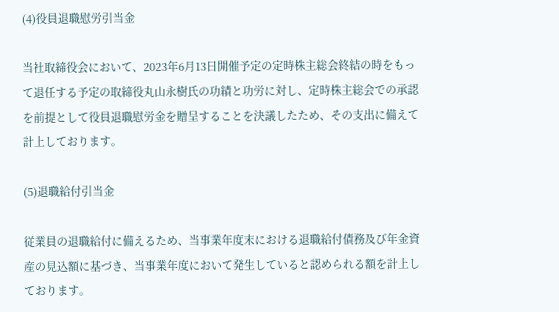(4)役員退職慰労引当金

当社取締役会において、2023年6月13日開催予定の定時株主総会終結の時をもって退任する予定の取締役丸山永樹氏の功績と功労に対し、定時株主総会での承認を前提として役員退職慰労金を贈呈することを決議したため、その支出に備えて計上しております。

(5)退職給付引当金

従業員の退職給付に備えるため、当事業年度末における退職給付債務及び年金資産の見込額に基づき、当事業年度において発生していると認められる額を計上しております。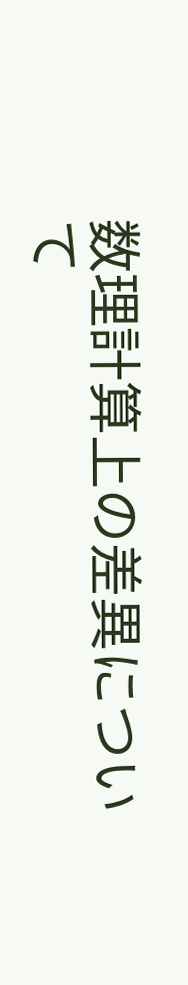数理計算上の差異について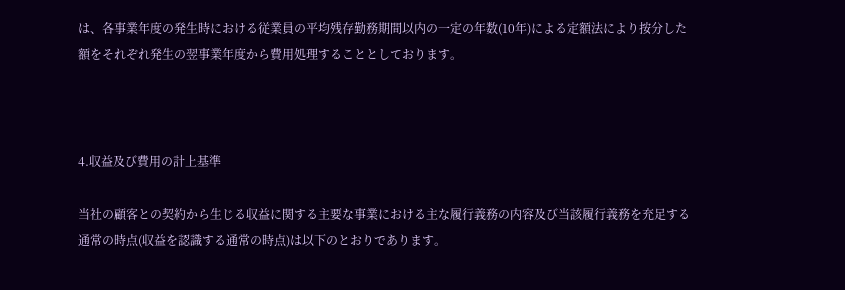は、各事業年度の発生時における従業員の平均残存勤務期間以内の一定の年数(10年)による定額法により按分した額をそれぞれ発生の翌事業年度から費用処理することとしております。



4.収益及び費用の計上基準

当社の顧客との契約から生じる収益に関する主要な事業における主な履行義務の内容及び当該履行義務を充足する通常の時点(収益を認識する通常の時点)は以下のとおりであります。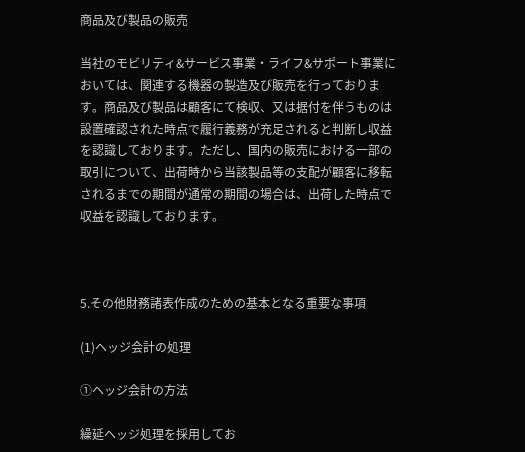商品及び製品の販売

当社のモビリティ&サービス事業・ライフ&サポート事業においては、関連する機器の製造及び販売を行っております。商品及び製品は顧客にて検収、又は据付を伴うものは設置確認された時点で履行義務が充足されると判断し収益を認識しております。ただし、国内の販売における一部の取引について、出荷時から当該製品等の支配が顧客に移転されるまでの期間が通常の期間の場合は、出荷した時点で収益を認識しております。



5.その他財務諸表作成のための基本となる重要な事項

(1)ヘッジ会計の処理

①ヘッジ会計の方法

繰延ヘッジ処理を採用してお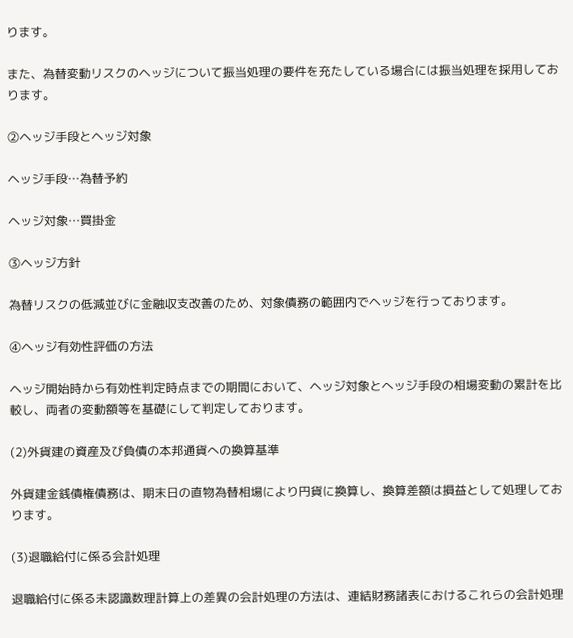ります。

また、為替変動リスクのヘッジについて振当処理の要件を充たしている場合には振当処理を採用しております。

②ヘッジ手段とヘッジ対象

ヘッジ手段…為替予約

ヘッジ対象…買掛金

③ヘッジ方針

為替リスクの低減並びに金融収支改善のため、対象債務の範囲内でヘッジを行っております。

④ヘッジ有効性評価の方法

ヘッジ開始時から有効性判定時点までの期間において、ヘッジ対象とへッジ手段の相場変動の累計を比較し、両者の変動額等を基礎にして判定しております。

(2)外貨建の資産及び負債の本邦通貨への換算基準

外貨建金銭債権債務は、期末日の直物為替相場により円貨に換算し、換算差額は損益として処理しております。

(3)退職給付に係る会計処理

退職給付に係る未認識数理計算上の差異の会計処理の方法は、連結財務諸表におけるこれらの会計処理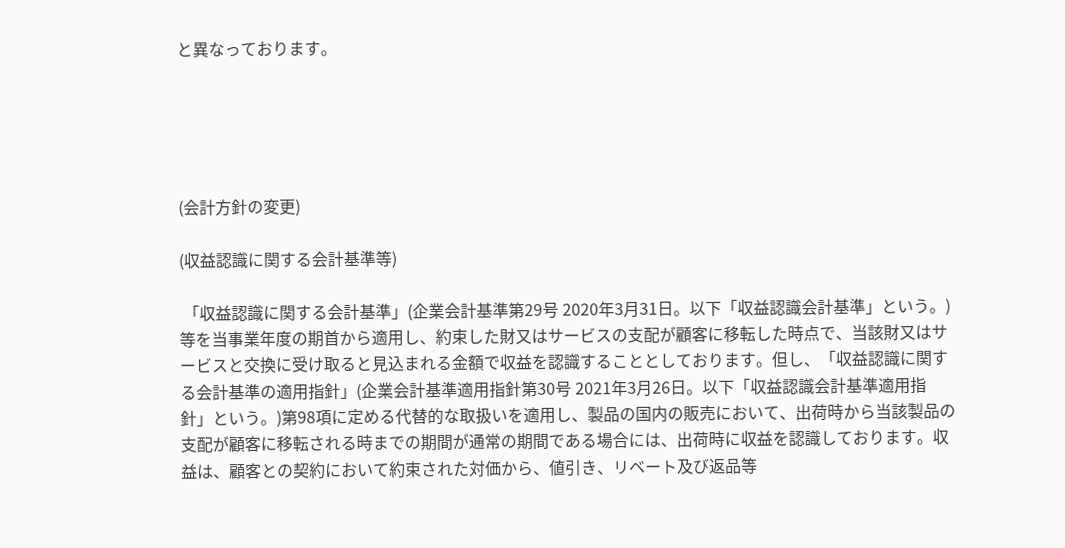と異なっております。





(会計方針の変更)

(収益認識に関する会計基準等)

 「収益認識に関する会計基準」(企業会計基準第29号 2020年3月31日。以下「収益認識会計基準」という。)等を当事業年度の期首から適用し、約束した財又はサービスの支配が顧客に移転した時点で、当該財又はサービスと交換に受け取ると見込まれる金額で収益を認識することとしております。但し、「収益認識に関する会計基準の適用指針」(企業会計基準適用指針第30号 2021年3月26日。以下「収益認識会計基準適用指針」という。)第98項に定める代替的な取扱いを適用し、製品の国内の販売において、出荷時から当該製品の支配が顧客に移転される時までの期間が通常の期間である場合には、出荷時に収益を認識しております。収益は、顧客との契約において約束された対価から、値引き、リベート及び返品等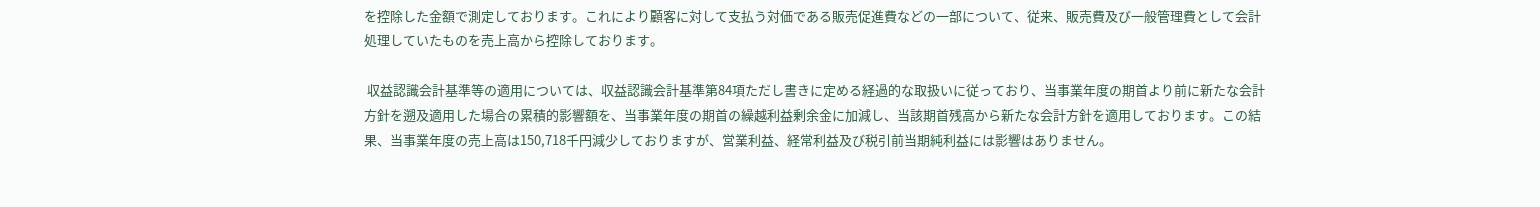を控除した金額で測定しております。これにより顧客に対して支払う対価である販売促進費などの一部について、従来、販売費及び一般管理費として会計処理していたものを売上高から控除しております。

 収益認識会計基準等の適用については、収益認識会計基準第84項ただし書きに定める経過的な取扱いに従っており、当事業年度の期首より前に新たな会計方針を遡及適用した場合の累積的影響額を、当事業年度の期首の繰越利益剰余金に加減し、当該期首残高から新たな会計方針を適用しております。この結果、当事業年度の売上高は150,718千円減少しておりますが、営業利益、経常利益及び税引前当期純利益には影響はありません。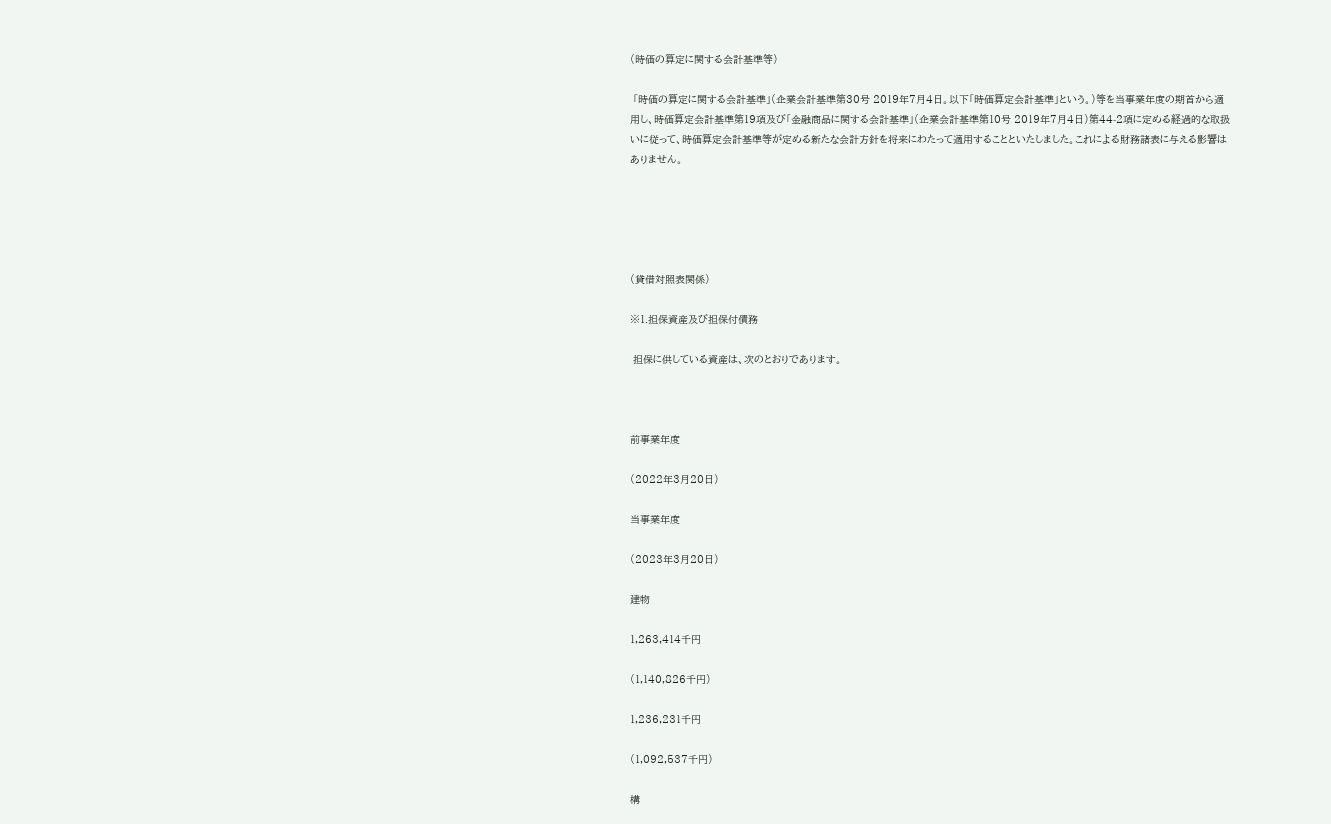(時価の算定に関する会計基準等)

 「時価の算定に関する会計基準」(企業会計基準第30号 2019年7月4日。以下「時価算定会計基準」という。)等を当事業年度の期首から適用し、時価算定会計基準第19項及び「金融商品に関する会計基準」(企業会計基準第10号 2019年7月4日)第44-2項に定める経過的な取扱いに従って、時価算定会計基準等が定める新たな会計方針を将来にわたって適用することといたしました。これによる財務諸表に与える影響はありません。





(貸借対照表関係)

※1.担保資産及び担保付債務

 担保に供している資産は、次のとおりであります。



前事業年度

(2022年3月20日)

当事業年度

(2023年3月20日)

建物

1,263,414千円

(1,140,826千円)

1,236,231千円

(1,092,537千円)

構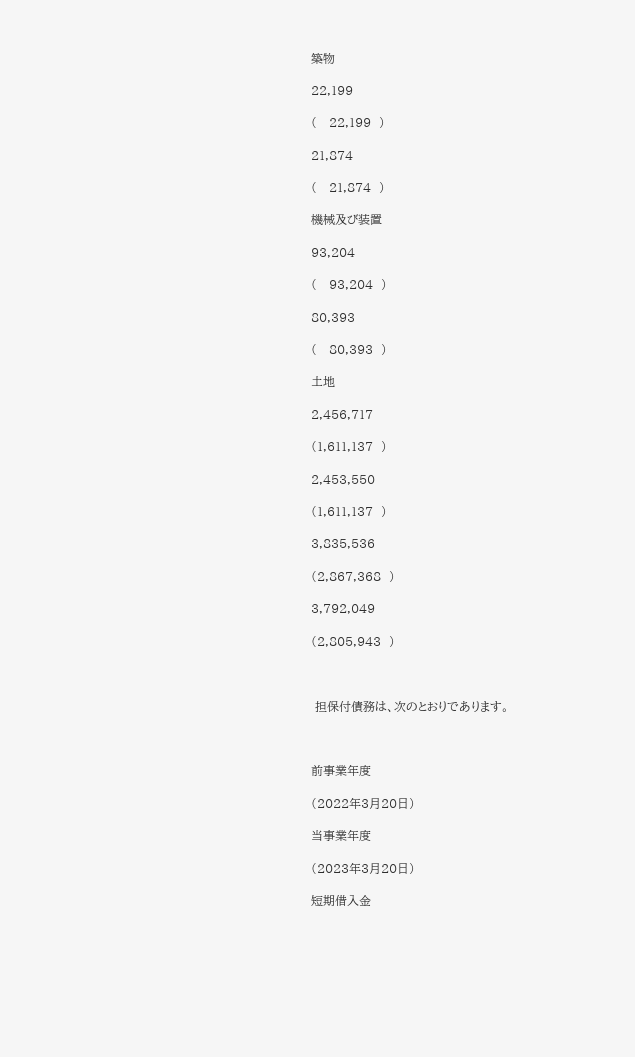築物

22,199

(   22,199  )

21,874

(   21,874  )

機械及び装置

93,204

(   93,204  )

80,393

(   80,393  )

土地

2,456,717

(1,611,137  )

2,453,550

(1,611,137  )

3,835,536

(2,867,368  )

3,792,049

(2,805,943  )



 担保付債務は、次のとおりであります。



前事業年度

(2022年3月20日)

当事業年度

(2023年3月20日)

短期借入金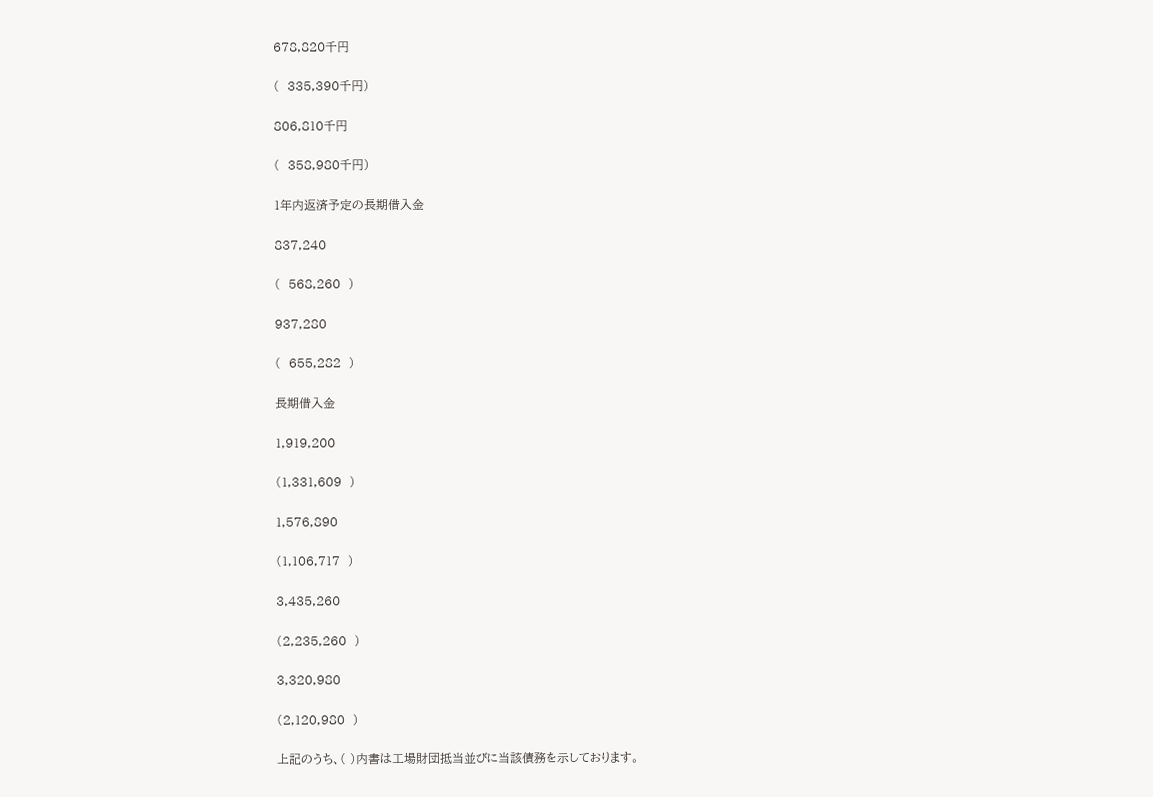678,820千円

(  335,390千円)

806,810千円

(  358,980千円)

1年内返済予定の長期借入金

837,240

(  568,260  )

937,280

(  655,282  )

長期借入金

1,919,200

(1,331,609  )

1,576,890

(1,106,717  )

3,435,260

(2,235,260  )

3,320,980

(2,120,980  )

上記のうち、( )内書は工場財団抵当並びに当該債務を示しております。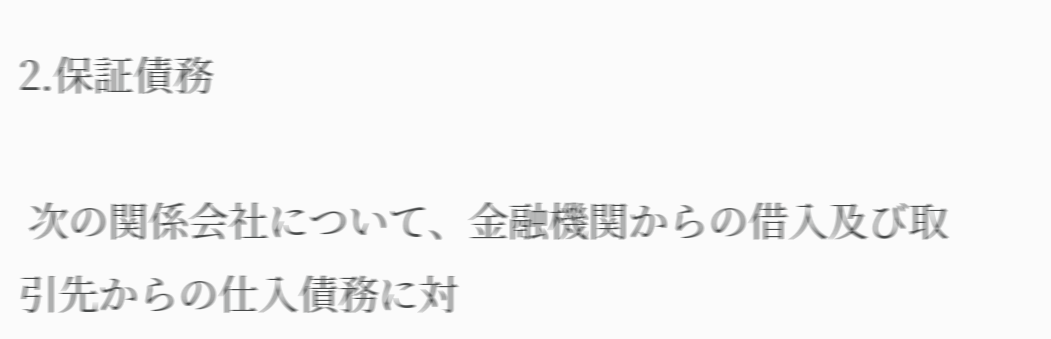2.保証債務

 次の関係会社について、金融機関からの借入及び取引先からの仕入債務に対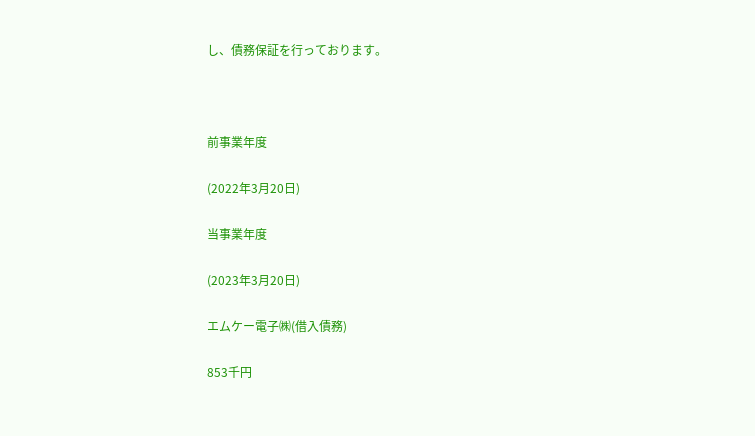し、債務保証を行っております。



前事業年度

(2022年3月20日)

当事業年度

(2023年3月20日)

エムケー電子㈱(借入債務)

853千円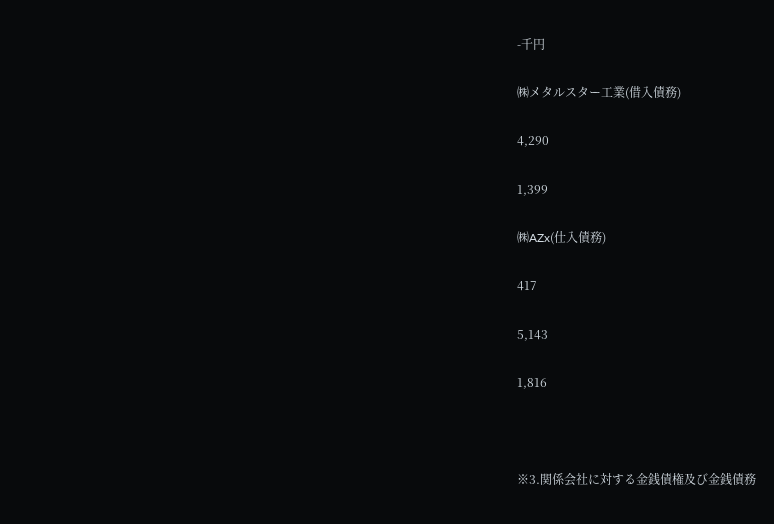-千円

㈱メタルスター工業(借入債務)

4,290

1,399

㈱AZx(仕入債務)

417

5,143

1,816



※3.関係会社に対する金銭債権及び金銭債務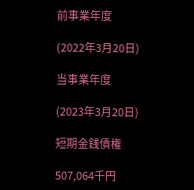前事業年度

(2022年3月20日)

当事業年度

(2023年3月20日)

短期金銭債権

507,064千円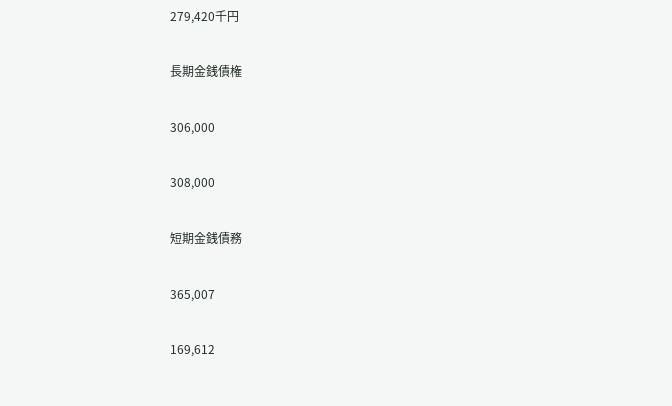279,420千円

長期金銭債権

306,000

308,000

短期金銭債務

365,007

169,612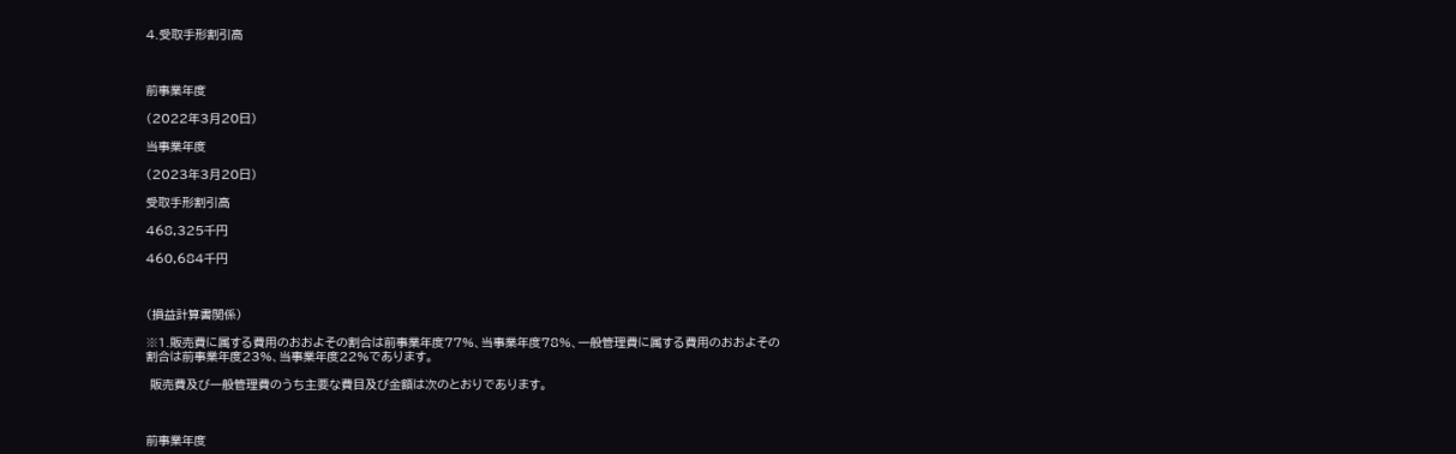4.受取手形割引高



前事業年度

(2022年3月20日)

当事業年度

(2023年3月20日)

受取手形割引高

468,325千円

460,684千円



(損益計算書関係)

※1.販売費に属する費用のおおよその割合は前事業年度77%、当事業年度78%、一般管理費に属する費用のおおよその割合は前事業年度23%、当事業年度22%であります。

 販売費及び一般管理費のうち主要な費目及び金額は次のとおりであります。



前事業年度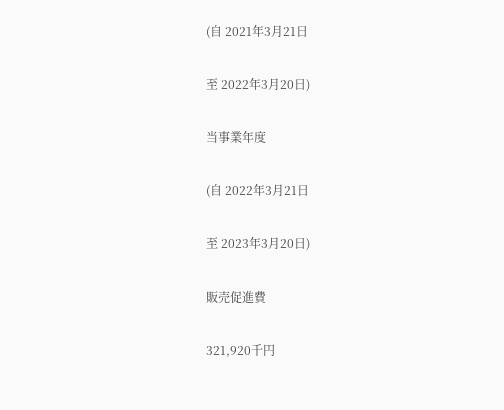(自 2021年3月21日

至 2022年3月20日)

当事業年度

(自 2022年3月21日

至 2023年3月20日)

販売促進費

321,920千円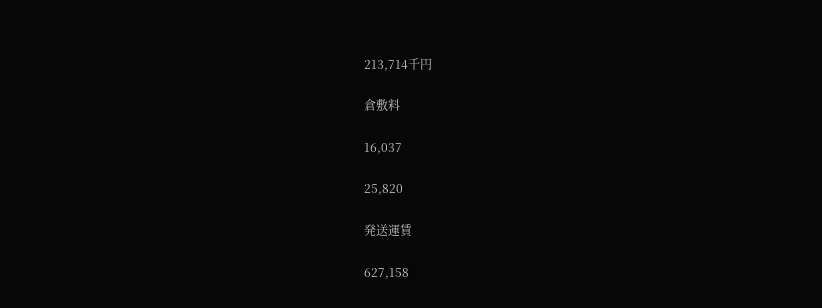213,714千円

倉敷料

16,037

25,820

発送運賃

627,158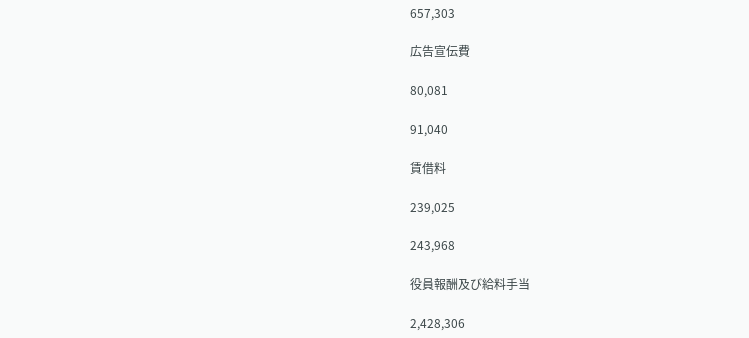657,303

広告宣伝費

80,081

91,040

賃借料

239,025

243,968

役員報酬及び給料手当

2,428,306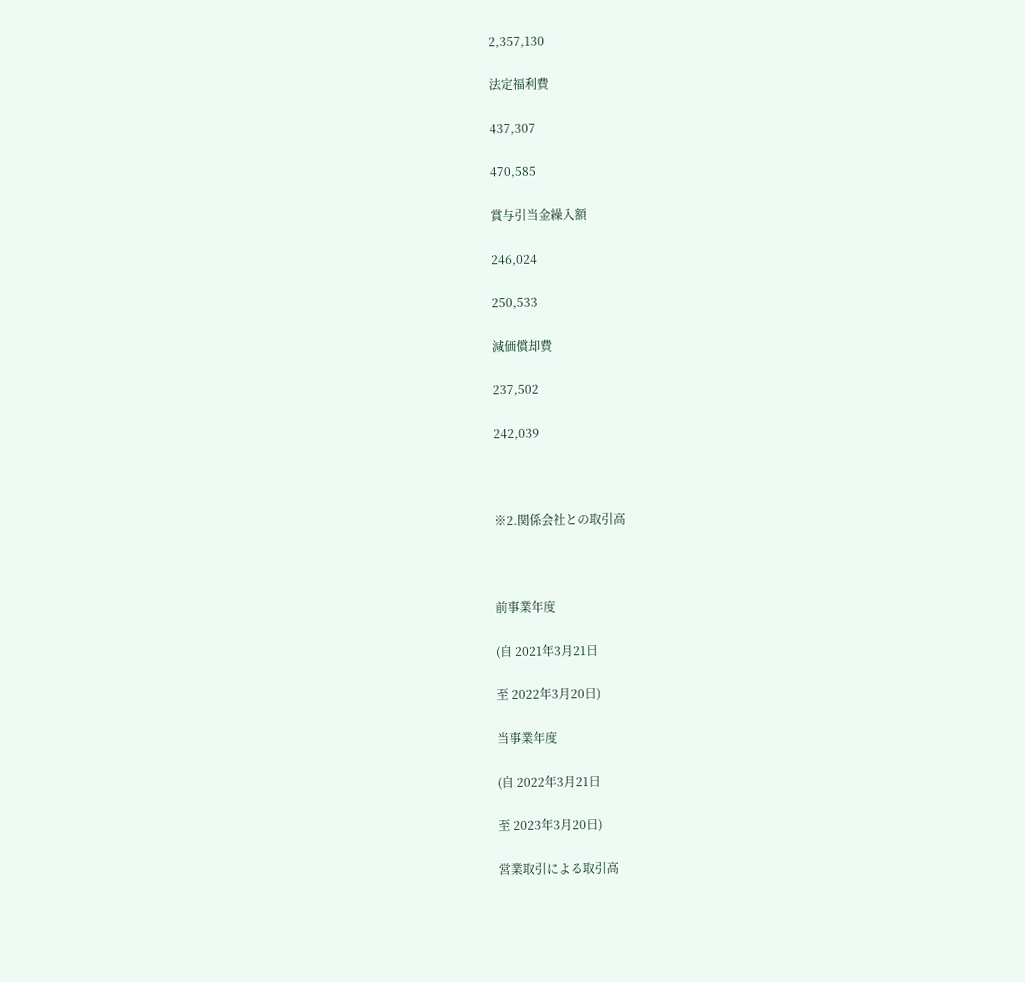2,357,130

法定福利費

437,307

470,585

賞与引当金繰入額

246,024

250,533

減価償却費

237,502

242,039



※2.関係会社との取引高



前事業年度

(自 2021年3月21日

至 2022年3月20日)

当事業年度

(自 2022年3月21日

至 2023年3月20日)

営業取引による取引高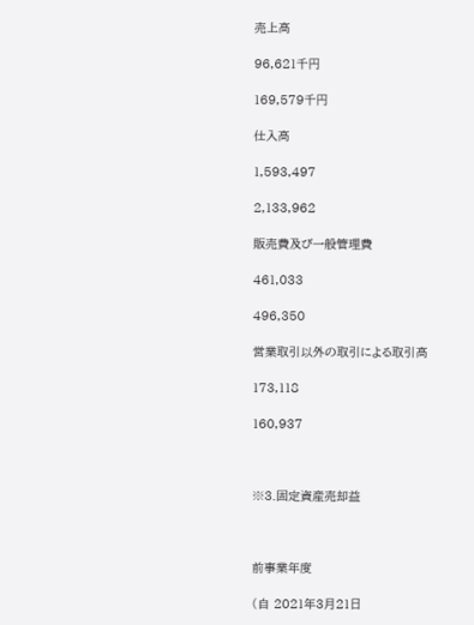売上高

96,621千円

169,579千円

仕入高

1,593,497

2,133,962

販売費及び一般管理費

461,033

496,350

営業取引以外の取引による取引高

173,118

160,937



※3.固定資産売却益



前事業年度

(自 2021年3月21日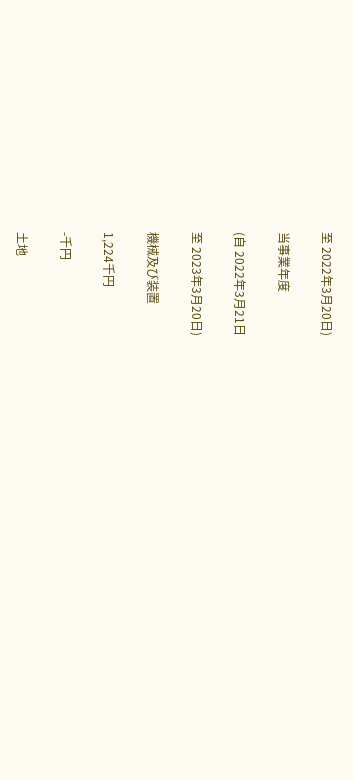至 2022年3月20日)

当事業年度

(自 2022年3月21日

至 2023年3月20日)

機械及び装置

1,224千円

-千円

土地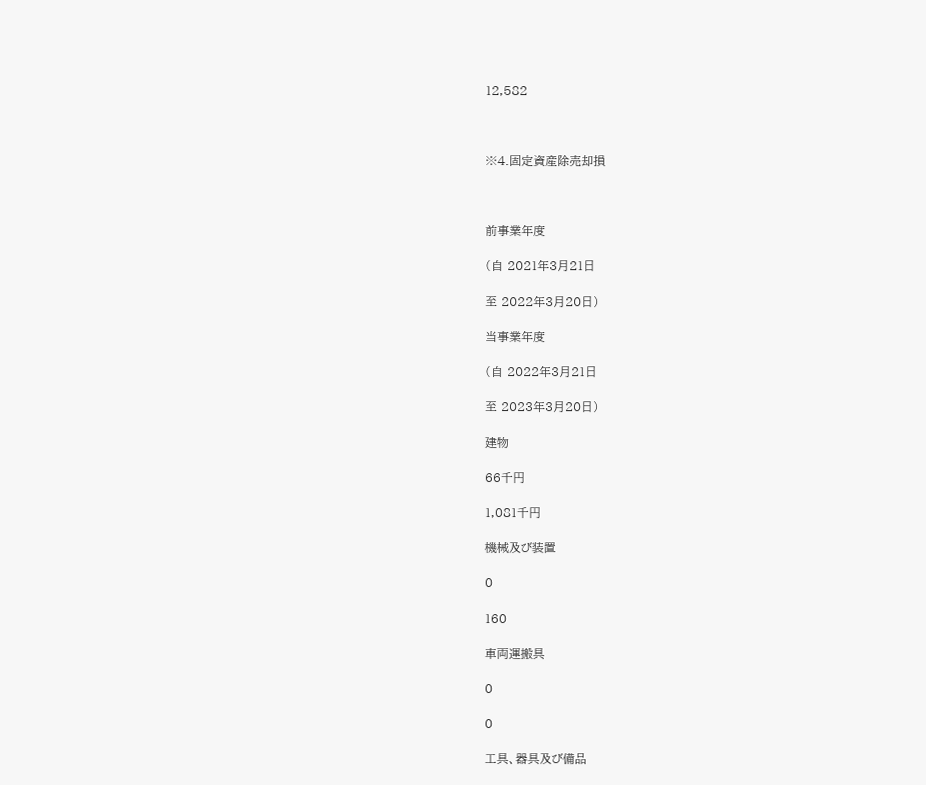12,582



※4.固定資産除売却損



前事業年度

(自 2021年3月21日

至 2022年3月20日)

当事業年度

(自 2022年3月21日

至 2023年3月20日)

建物

66千円

1,081千円

機械及び装置

0

160

車両運搬具

0

0

工具、器具及び備品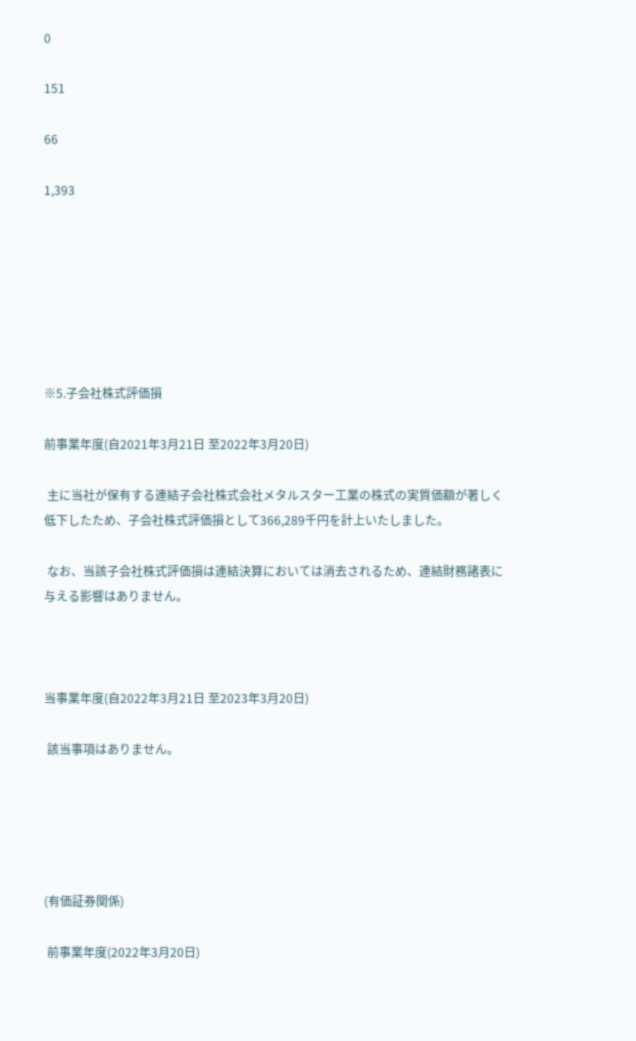0

151

66

1,393







※5.子会社株式評価損

前事業年度(自2021年3月21日 至2022年3月20日)

 主に当社が保有する連結子会社株式会社メタルスター工業の株式の実質価額が著しく低下したため、子会社株式評価損として366,289千円を計上いたしました。

 なお、当該子会社株式評価損は連結決算においては消去されるため、連結財務諸表に与える影響はありません。



当事業年度(自2022年3月21日 至2023年3月20日)

 該当事項はありません。





(有価証券関係)

 前事業年度(2022年3月20日)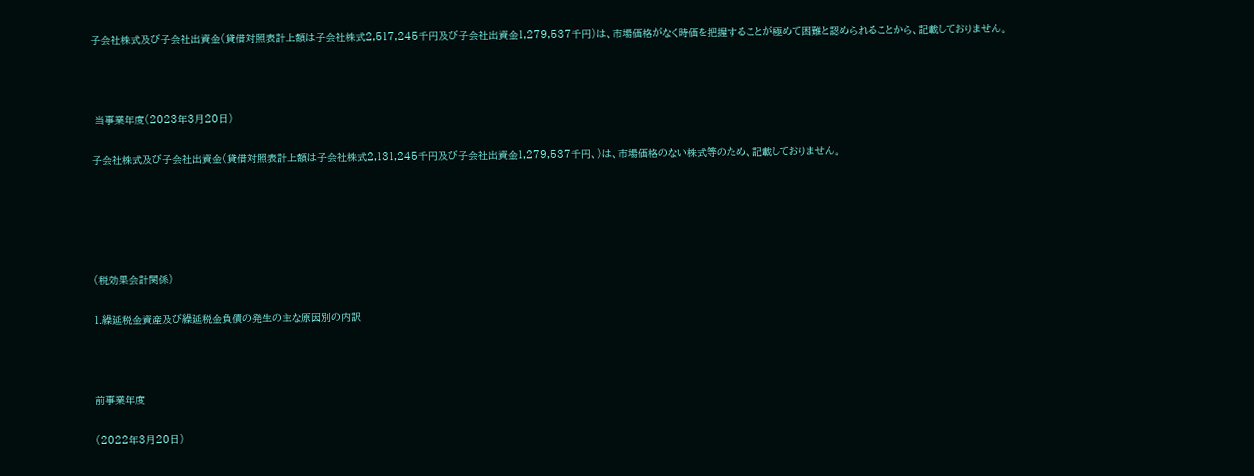子会社株式及び子会社出資金(貸借対照表計上額は子会社株式2,517,245千円及び子会社出資金1,279,537千円)は、市場価格がなく時価を把握することが極めて困難と認められることから、記載しておりません。



 当事業年度(2023年3月20日)

子会社株式及び子会社出資金(貸借対照表計上額は子会社株式2,131,245千円及び子会社出資金1,279,537千円、)は、市場価格のない株式等のため、記載しておりません。





(税効果会計関係)

1.繰延税金資産及び繰延税金負債の発生の主な原因別の内訳



前事業年度

(2022年3月20日)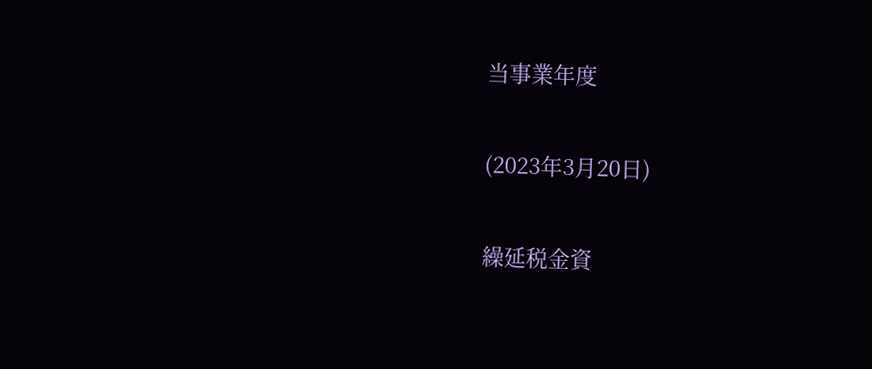当事業年度

(2023年3月20日)

繰延税金資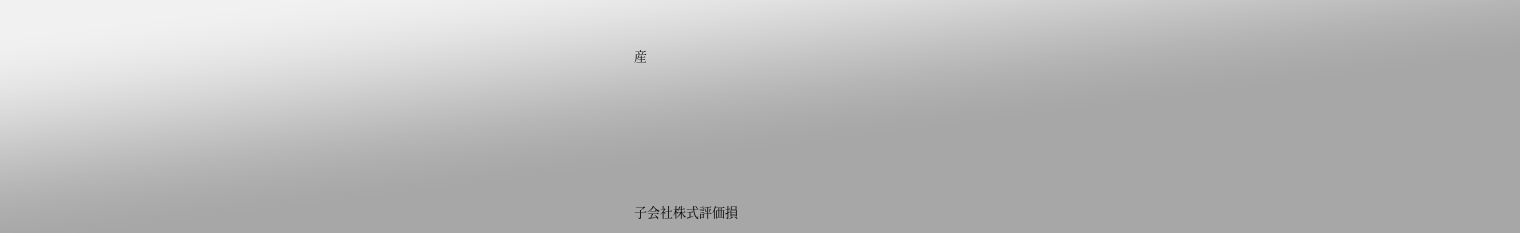産







子会社株式評価損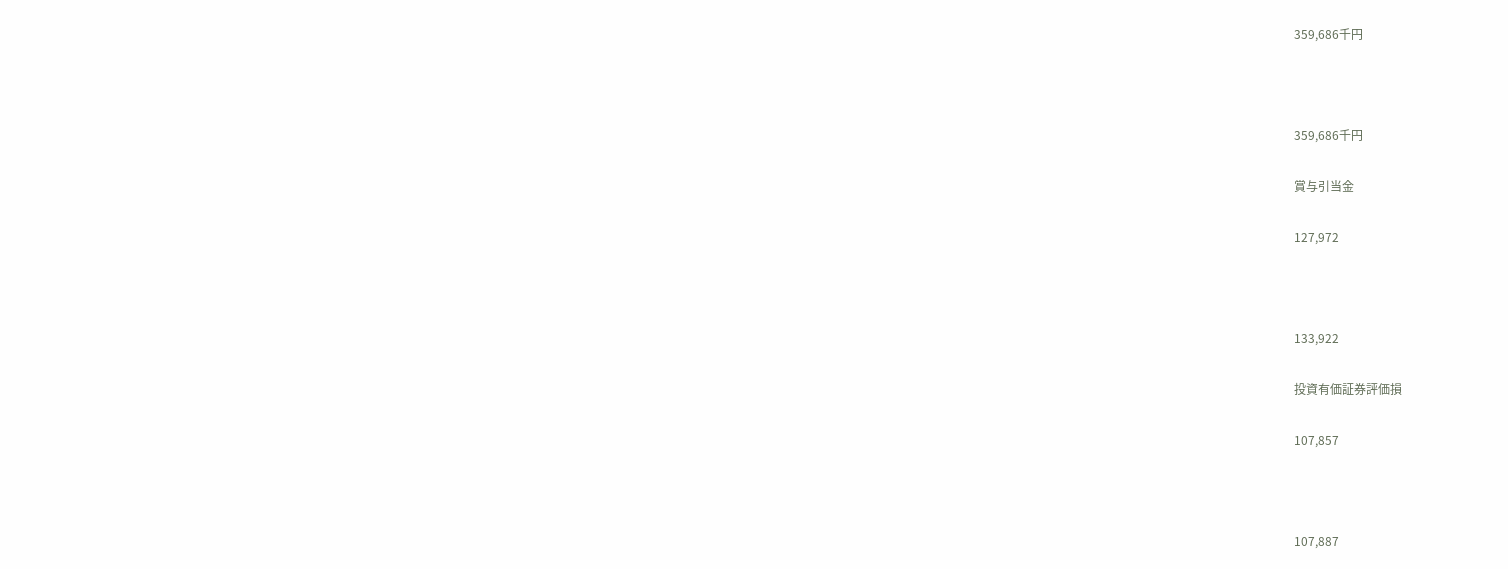359,686千円



359,686千円

賞与引当金

127,972



133,922

投資有価証券評価損

107,857



107,887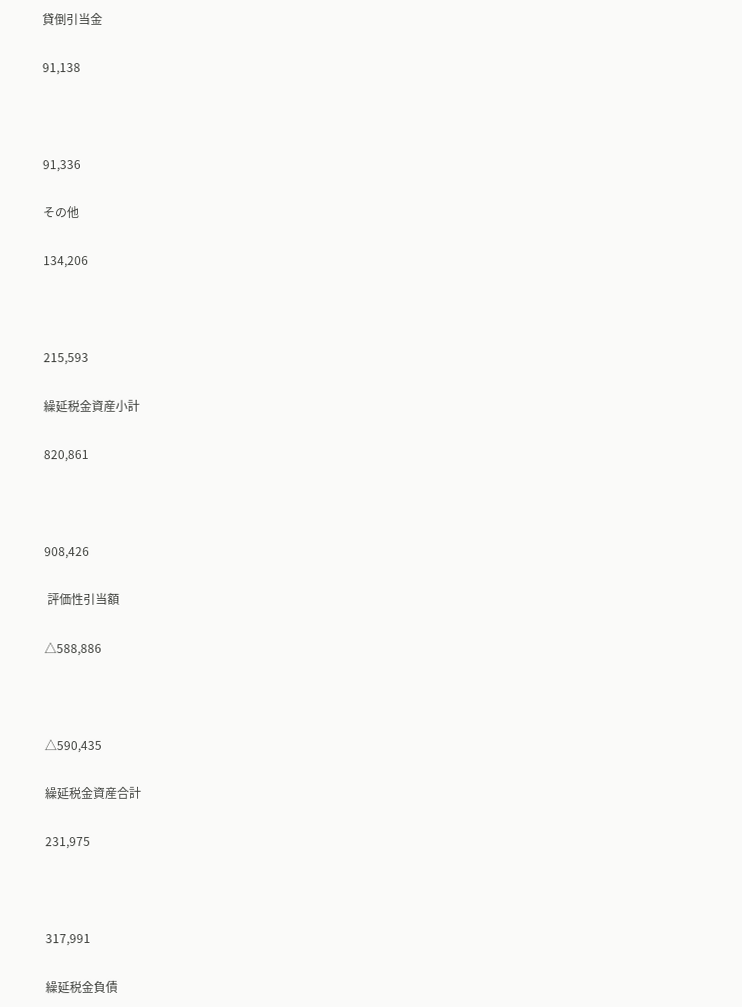貸倒引当金

91,138



91,336

その他

134,206



215,593

繰延税金資産小計

820,861



908,426

 評価性引当額

△588,886



△590,435

繰延税金資産合計

231,975



317,991

繰延税金負債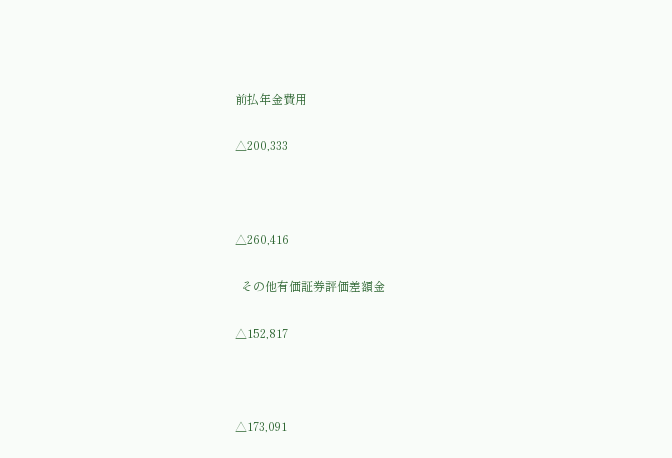前払年金費用

△200,333



△260,416

  その他有価証券評価差額金

△152,817



△173,091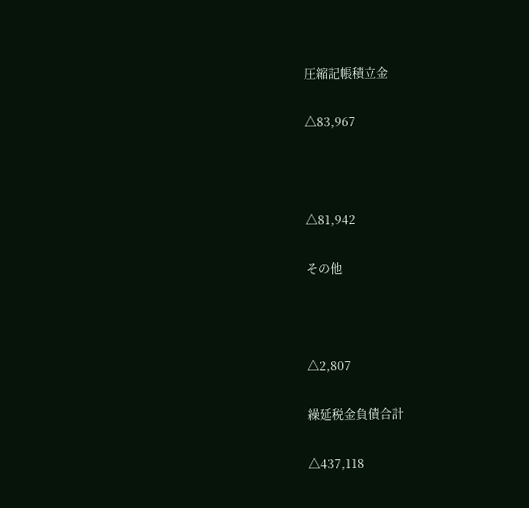圧縮記帳積立金

△83,967



△81,942

その他



△2,807

繰延税金負債合計

△437,118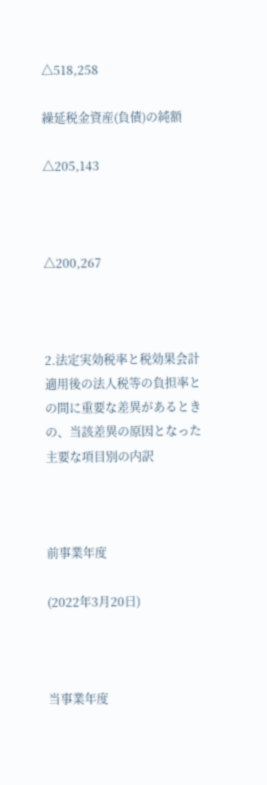△518,258

繰延税金資産(負債)の純額

△205,143



△200,267



2.法定実効税率と税効果会計適用後の法人税等の負担率との間に重要な差異があるときの、当該差異の原因となった主要な項目別の内訳



前事業年度

(2022年3月20日)



当事業年度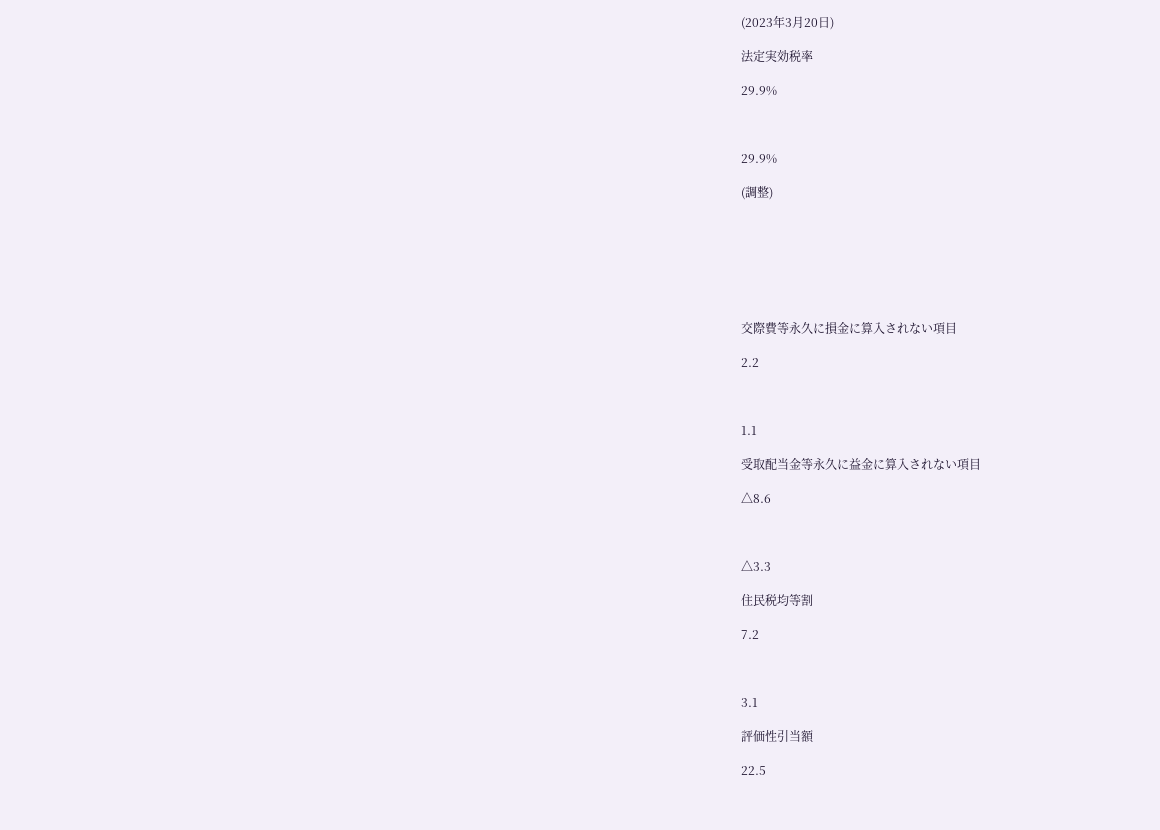(2023年3月20日)

法定実効税率

29.9%



29.9%

(調整)







交際費等永久に損金に算入されない項目

2.2



1.1

受取配当金等永久に益金に算入されない項目

△8.6



△3.3

住民税均等割

7.2



3.1

評価性引当額

22.5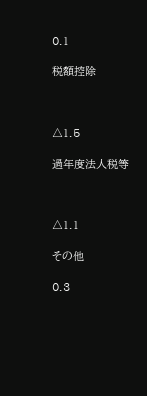0.1

税額控除



△1.5

過年度法人税等



△1.1

その他

0.3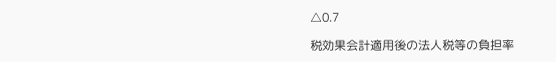△0.7

税効果会計適用後の法人税等の負担率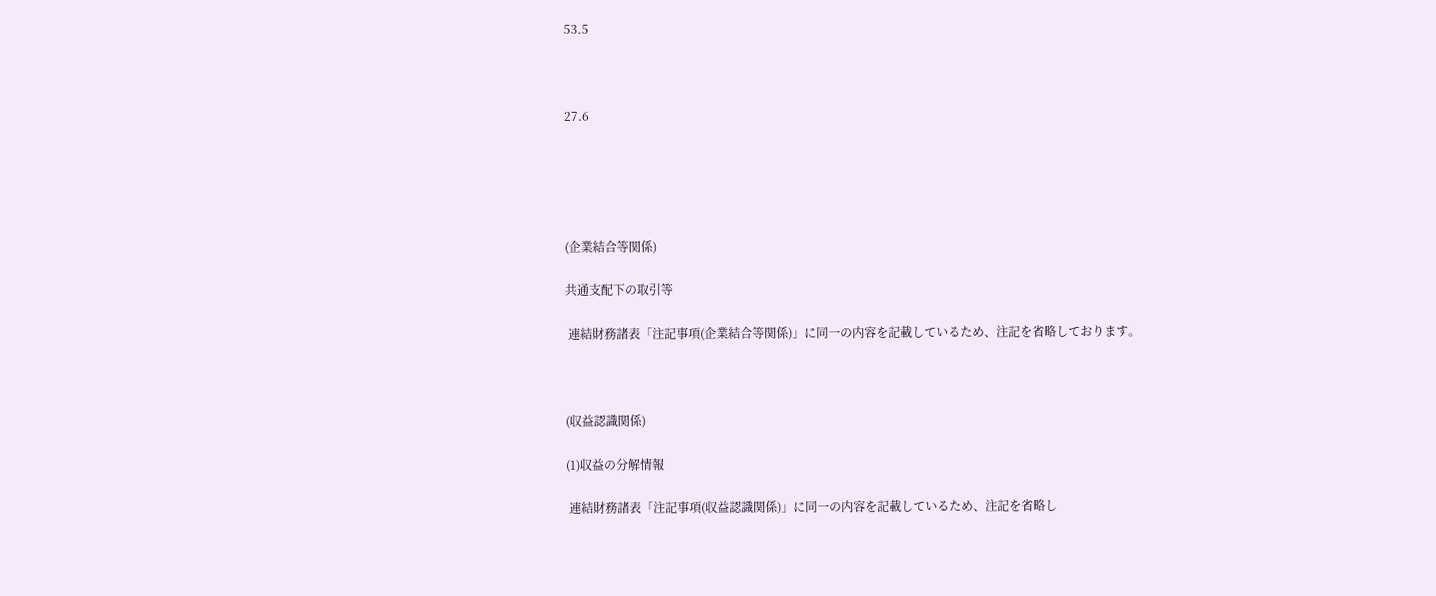53.5



27.6





(企業結合等関係)

共通支配下の取引等

 連結財務諸表「注記事項(企業結合等関係)」に同一の内容を記載しているため、注記を省略しております。



(収益認識関係)

(1)収益の分解情報

 連結財務諸表「注記事項(収益認識関係)」に同一の内容を記載しているため、注記を省略し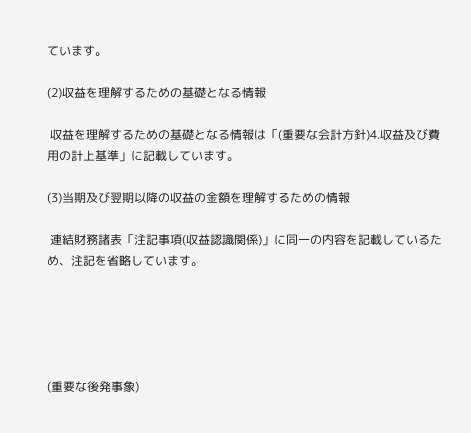ています。

(2)収益を理解するための基礎となる情報

 収益を理解するための基礎となる情報は「(重要な会計方針)4.収益及び費用の計上基準」に記載しています。

(3)当期及び翌期以降の収益の金額を理解するための情報

 連結財務諸表「注記事項(収益認識関係)」に同一の内容を記載しているため、注記を省略しています。





(重要な後発事象)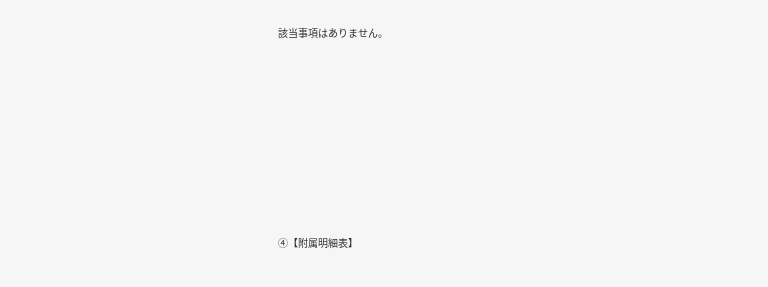該当事項はありません。









④【附属明細表】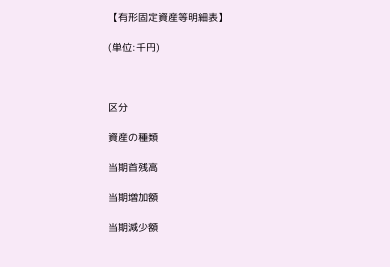【有形固定資産等明細表】

(単位:千円)



区分

資産の種類

当期首残高

当期増加額

当期減少額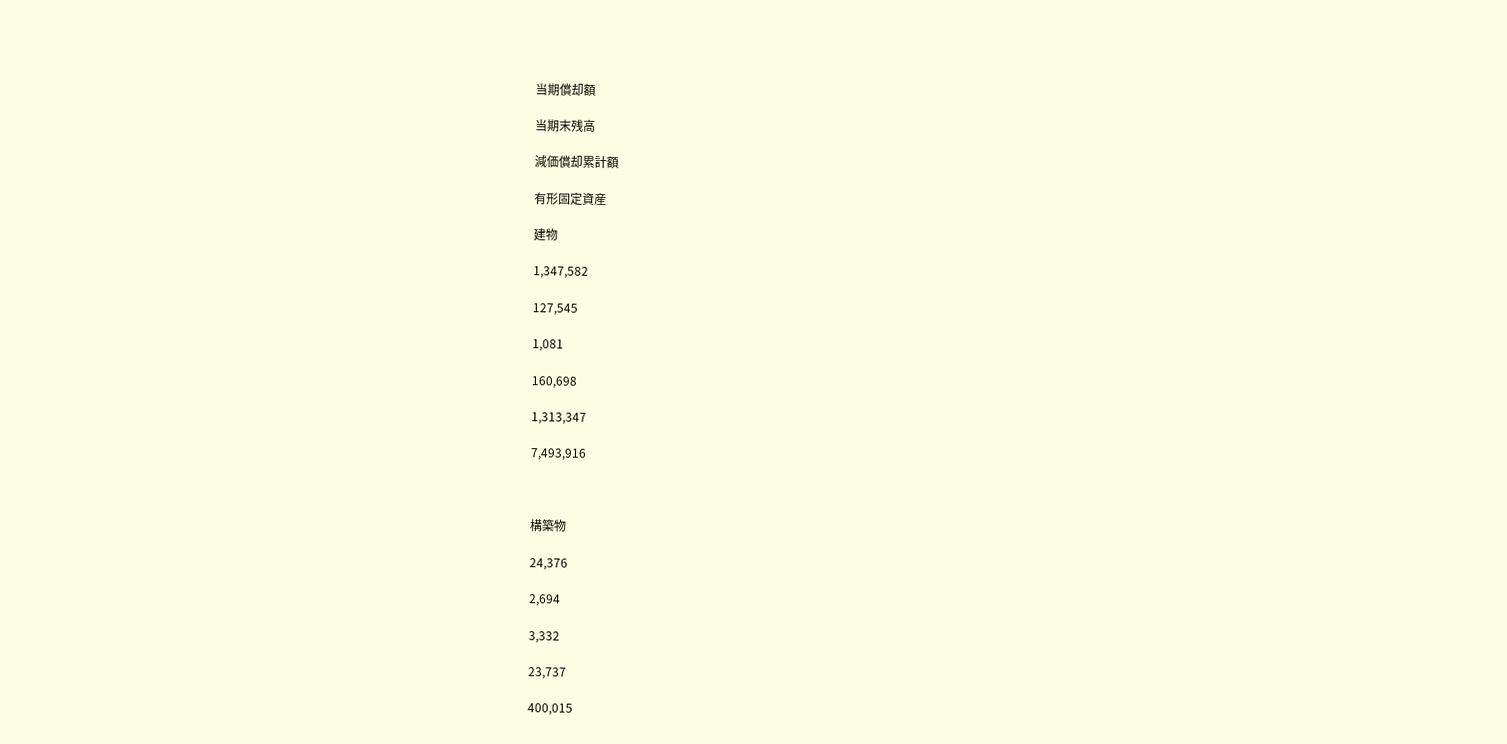当期償却額

当期末残高

減価償却累計額

有形固定資産

建物

1,347,582

127,545

1,081

160,698

1,313,347

7,493,916



構築物

24,376

2,694

3,332

23,737

400,015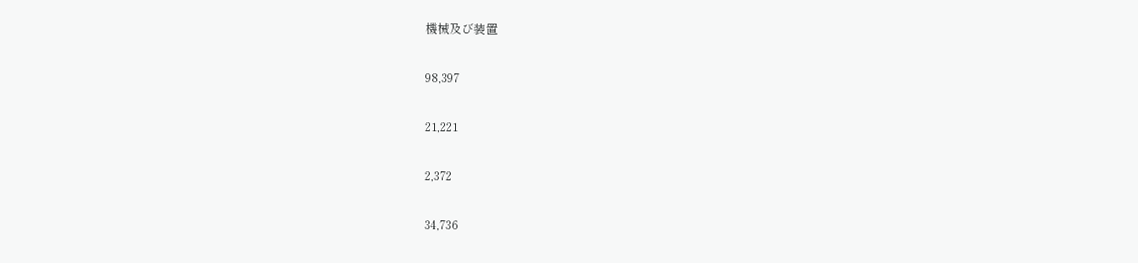機械及び装置

98,397

21,221

2,372

34,736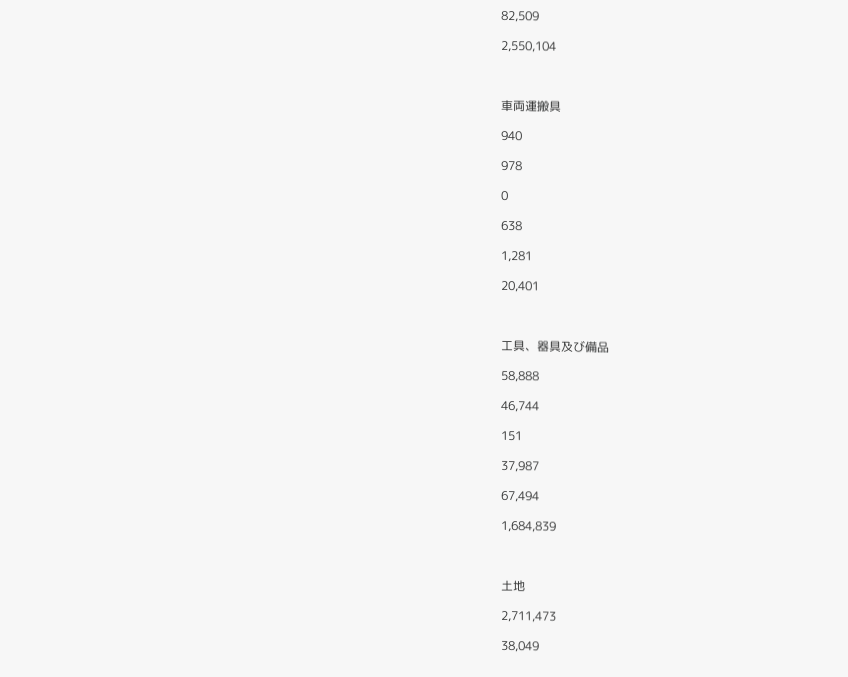82,509

2,550,104



車両運搬具

940

978

0

638

1,281

20,401



工具、器具及び備品

58,888

46,744

151

37,987

67,494

1,684,839



土地

2,711,473

38,049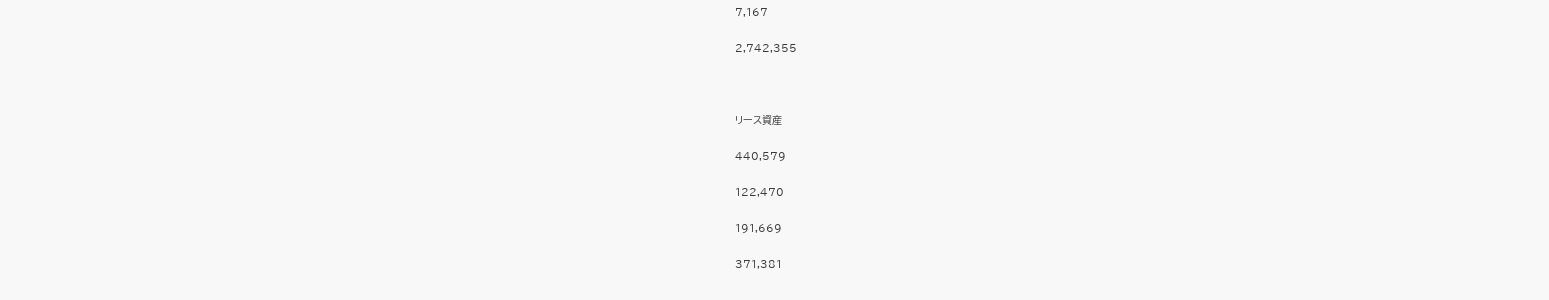7,167

2,742,355



リース資産

440,579

122,470

191,669

371,381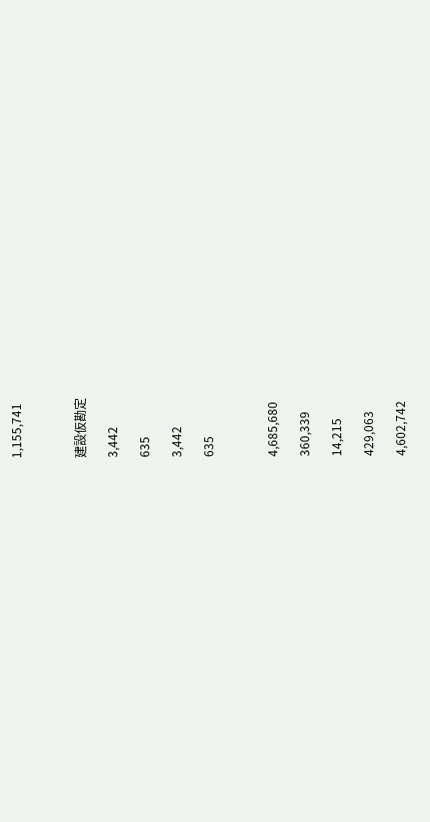1,155,741



建設仮勘定

3,442

635

3,442

635



4,685,680

360,339

14,215

429,063

4,602,742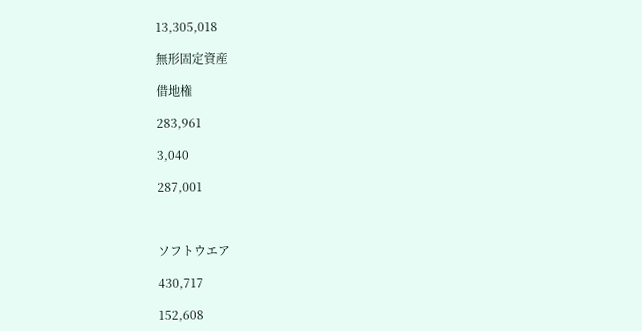13,305,018

無形固定資産

借地権

283,961

3,040

287,001



ソフトウエア

430,717

152,608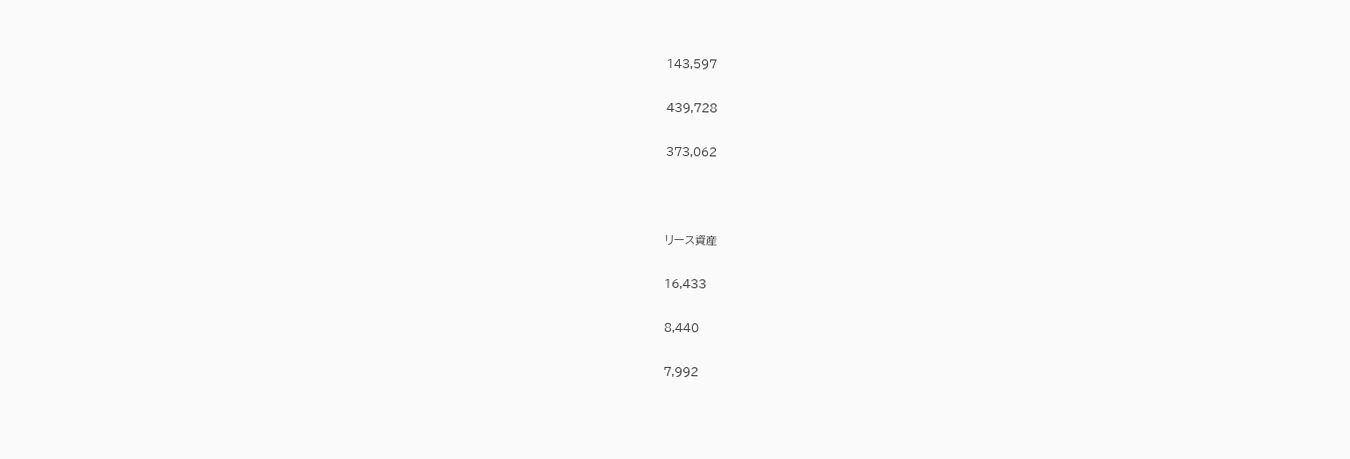143,597

439,728

373,062



リース資産

16,433

8,440

7,992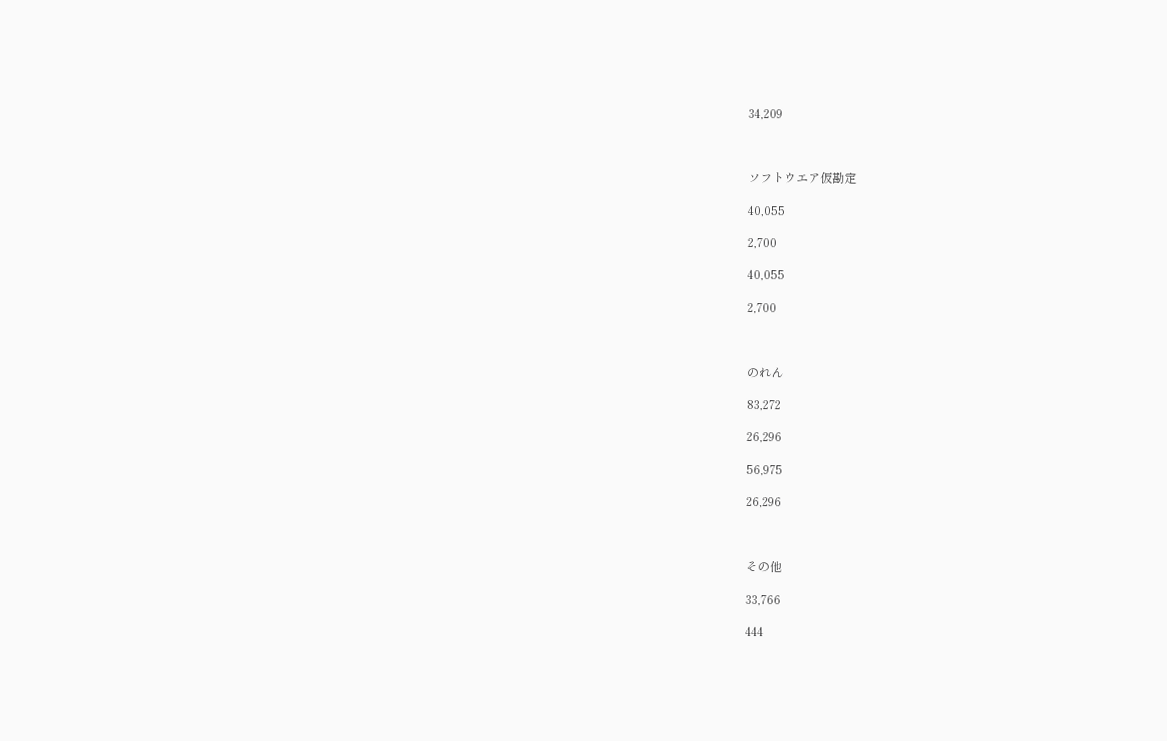34,209



ソフトウエア仮勘定

40,055

2,700

40,055

2,700



のれん

83,272

26,296

56,975

26,296



その他

33,766

444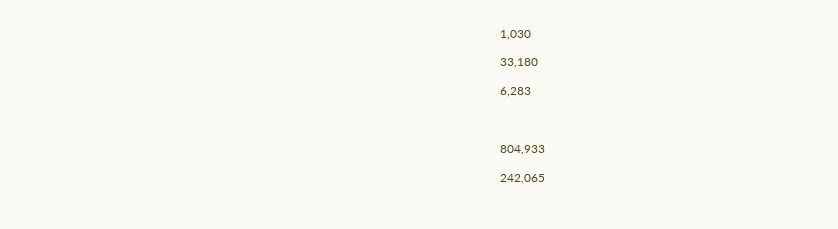1,030

33,180

6,283



804,933

242,065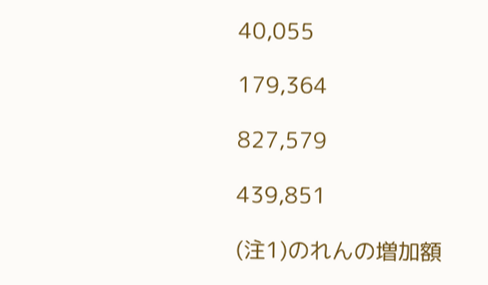40,055

179,364

827,579

439,851

(注1)のれんの増加額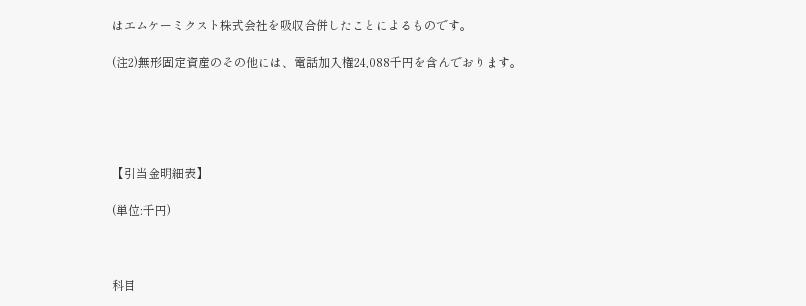はエムケーミクスト株式会社を吸収合併したことによるものです。

(注2)無形固定資産のその他には、電話加入権24,088千円を含んでおります。





【引当金明細表】

(単位:千円)



科目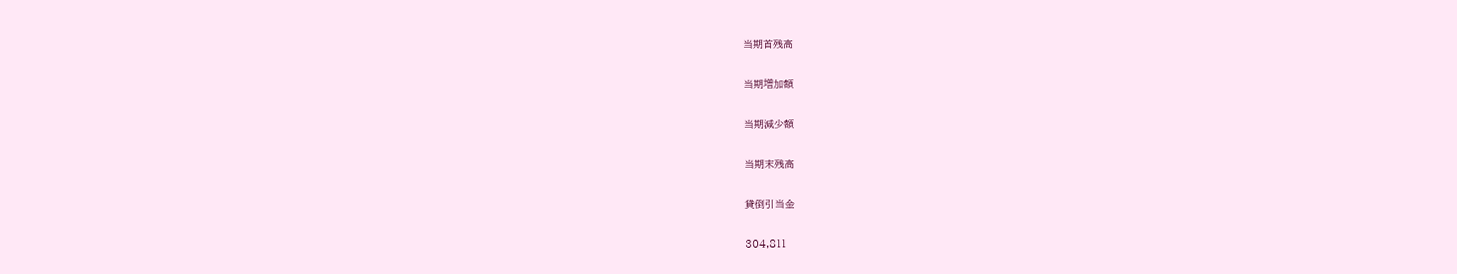当期首残高

当期増加額

当期減少額

当期末残高

貸倒引当金

304,811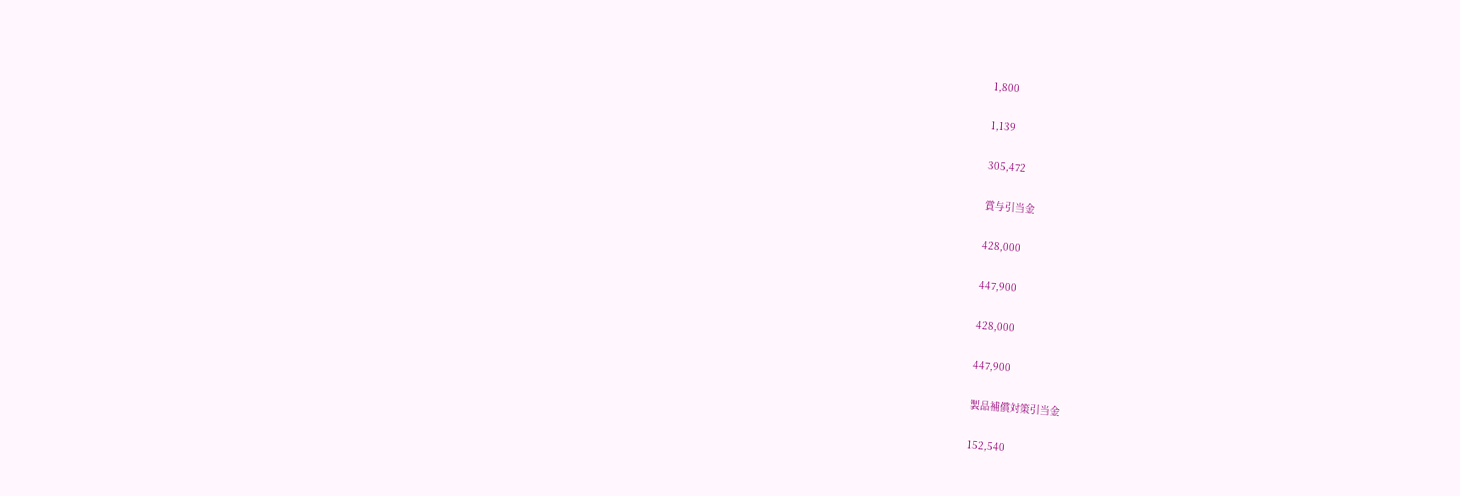1,800

1,139

305,472

賞与引当金

428,000

447,900

428,000

447,900

製品補償対策引当金

152,540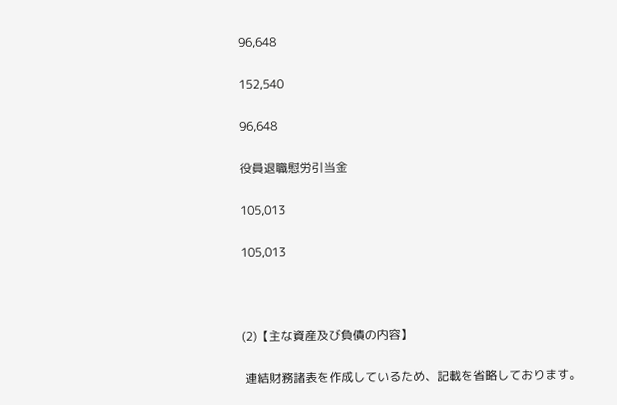96,648

152,540

96,648

役員退職慰労引当金

105,013

105,013



(2)【主な資産及び負債の内容】

 連結財務諸表を作成しているため、記載を省略しております。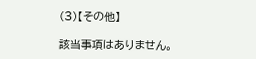(3)【その他】

該当事項はありません。